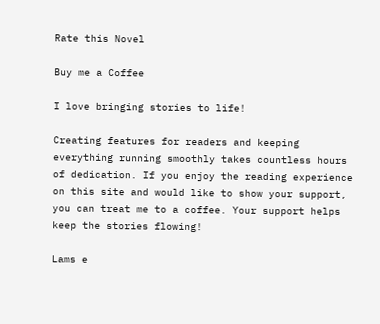Rate this Novel

Buy me a Coffee

I love bringing stories to life!

Creating features for readers and keeping everything running smoothly takes countless hours of dedication. If you enjoy the reading experience on this site and would like to show your support, you can treat me to a coffee. Your support helps keep the stories flowing!

Lams e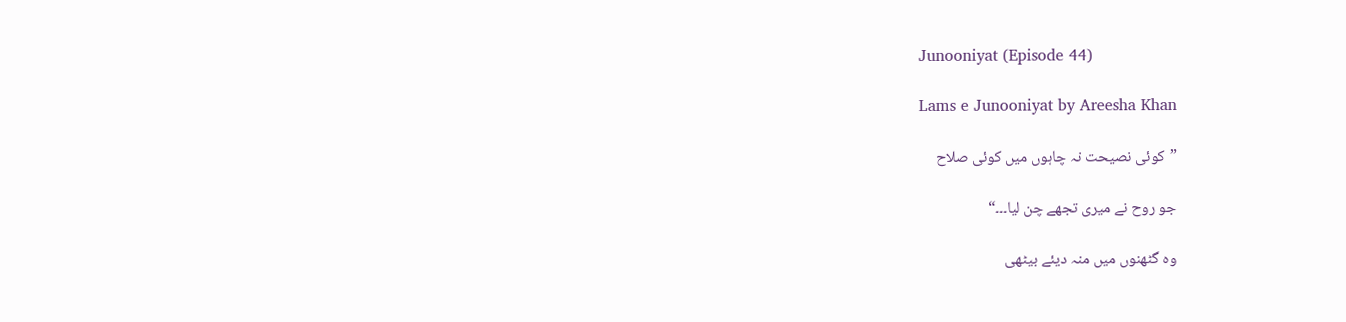Junooniyat (Episode 44)

Lams e Junooniyat by Areesha Khan

”کوئی نصیحت نہ چاہوں میں کوئی صلاح

جو روح نے میری تجھے چن لیا۔۔۔“

وہ گٹھنوں میں منہ دیئے بیٹھی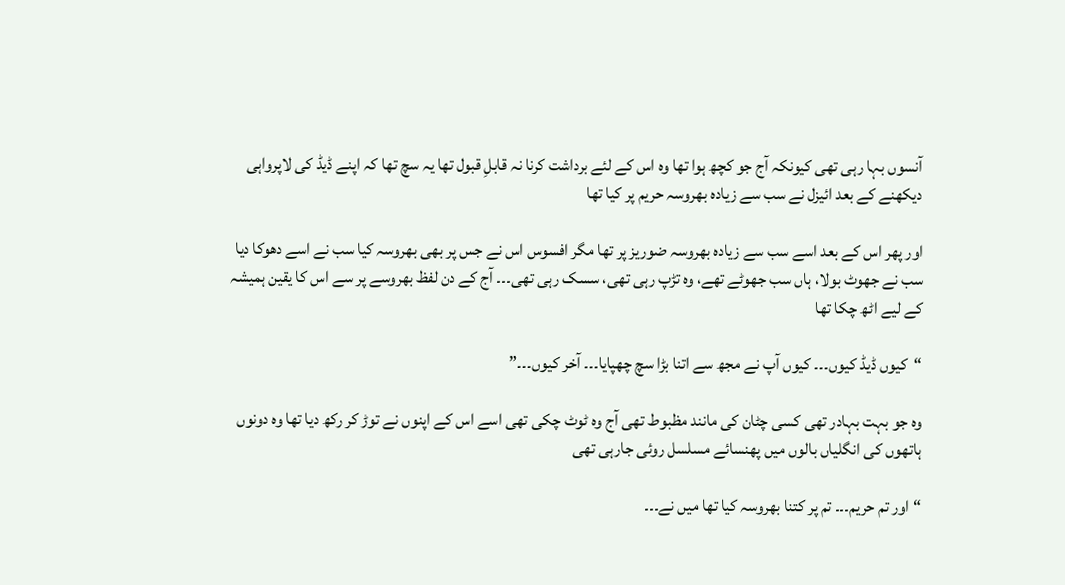آنسوں بہا رہی تھی کیونکہ آج جو کچھ ہوا تھا وہ اس کے لئے برداشت کرنا نہ قابلِ قبول تھا یہ سچ تھا کہ اپنے ڈیڈ کی لاپرواہی دیکھنے کے بعد ائیزل نے سب سے زیادہ بھروسہ حریم پر کیا تھا

اور پھر اس کے بعد اسے سب سے زیادہ بھروسہ ضوریز پر تھا مگر افسوس اس نے جس پر بھی بھروسہ کیا سب نے اسے دھوکا دیا سب نے جھوٹ بولا، ہاں سب جھوٹے تھے، وہ تڑپ رہی تھی، سسک رہی تھی۔۔۔ آج کے دن لفظ بھروسے پر سے اس کا یقین ہمیشہ کے لیے اٹھ چکا تھا

“کیوں ڈیڈ کیوں۔۔۔ کیوں آپ نے مجھ سے اتنا بڑا سچ چھپایا۔۔۔ آخر کیوں۔۔۔”

وہ جو بہت بہادر تھی کسی چٹان کی مانند مظبوط تھی آج وہ ٹوٹ چکی تھی اسے اس کے اپنوں نے توڑ کر رکھ دیا تھا وہ دونوں ہاتھوں کی انگلیاں بالوں میں پھنسائے مسلسل روئی جارہی تھی

“اور تم حریم۔۔۔ تم پر کتنا بھروسہ کیا تھا میں نے۔۔۔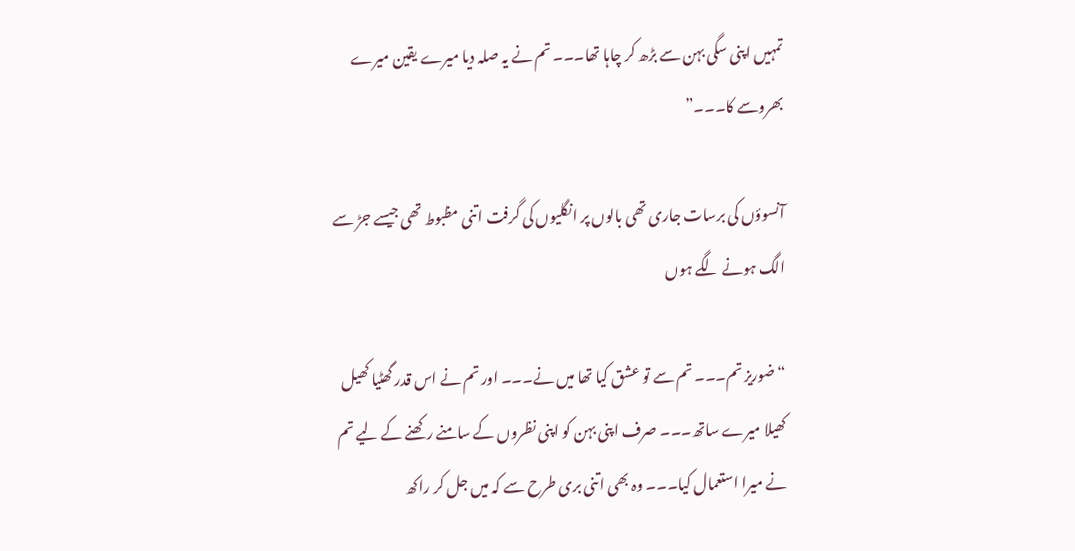تمہیں اپنی سگی بہن سے بڑھ کر چاہا تھا۔۔۔ تم نے یہ صلہ دیا میرے یقین میرے بھروسے کا۔۔۔”

آنسوؤں کی برسات جاری تھی بالوں پر انگلیوں کی گرفت اتنی مظبوط تھی جیسے جڑ سے الگ ہونے لگے ہوں

“ضوریز تم۔۔۔ تم سے تو عشق کیا تھا میں نے۔۔۔ اور تم نے اس قدر گھٹیا کھیل کھیلا میرے ساتھ۔۔۔ صرف اپنی بہن کو اپنی نظروں کے سامنے رکھنے کے لیے تم نے میرا استعمال کیا۔۔۔ وہ بھی اتنی بری طرح سے کہ میں جل کر راکھ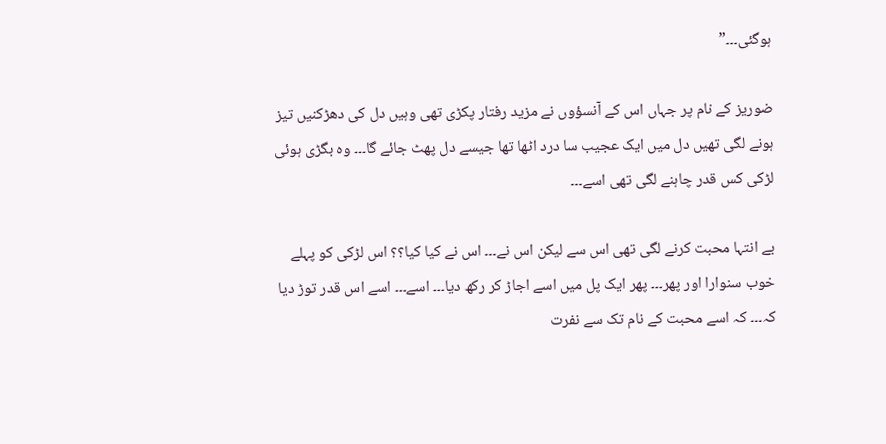ہوگئی۔۔۔”

ضوریز کے نام پر جہاں اس کے آنسؤوں نے مزید رفتار پکڑی تھی وہیں دل کی دھڑکنیں تیز ہونے لگی تھیں دل میں ایک عجیب سا درد اٹھا تھا جیسے دل پھٹ جائے گا۔۔۔ وہ بگڑی ہوئی لڑکی کس قدر چاہنے لگی تھی اسے۔۔۔

بے انتہا محبت کرنے لگی تھی اس سے لیکن اس نے۔۔۔ اس نے کیا کیا؟؟ اس لڑکی کو پہلے خوب سنوارا اور پھر۔۔۔ پھر ایک پل میں اسے اجاڑ کر رکھ دیا۔۔۔ اسے۔۔۔ اسے اس قدر توڑ دیا کہ۔۔۔ کہ اسے محبت کے نام تک سے نفرت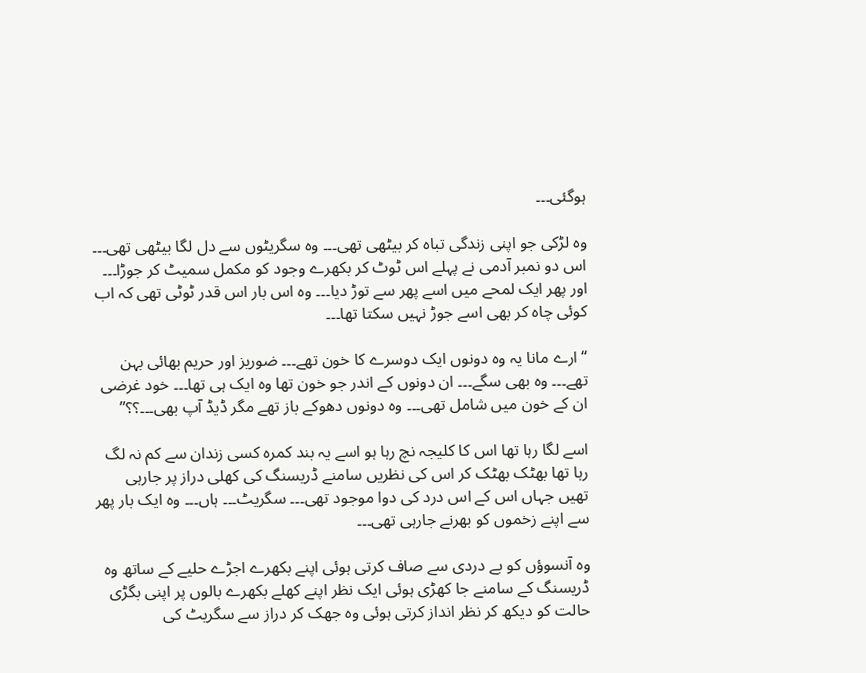ہوگئی۔۔۔

وہ لڑکی جو اپنی زندگی تباہ کر بیٹھی تھی۔۔۔ وہ سگریٹوں سے دل لگا بیٹھی تھی۔۔۔ اس دو نمبر آدمی نے پہلے اس ٹوٹ کر بکھرے وجود کو مکمل سمیٹ کر جوڑا۔۔۔ اور پھر ایک لمحے میں اسے پھر سے توڑ دیا۔۔۔ وہ اس بار اس قدر ٹوٹی تھی کہ اب کوئی چاہ کر بھی اسے جوڑ نہیں سکتا تھا۔۔۔

“ارے مانا یہ وہ دونوں ایک دوسرے کا خون تھے۔۔۔ ضوریز اور حریم بھائی بہن تھے۔۔۔ وہ بھی سگے۔۔۔ ان دونوں کے اندر جو خون تھا وہ ایک ہی تھا۔۔۔ خود غرضی ان کے خون میں شامل تھی۔۔۔ وہ دونوں دھوکے باز تھے مگر ڈیڈ آپ بھی۔۔۔؟؟”

اسے لگا رہا تھا اس کا کلیجہ نچ رہا ہو اسے یہ بند کمرہ کسی زندان سے کم نہ لگ رہا تھا بھٹک بھٹک کر اس کی نظریں سامنے ڈریسنگ کی کھلی دراز پر جارہی تھیں جہاں اس کے اس درد کی دوا موجود تھی۔۔۔ سگریٹ۔۔۔ ہاں۔۔۔ وہ ایک بار پھر سے اپنے زخموں کو بھرنے جارہی تھی۔۔۔

وہ آنسوؤں کو بے دردی سے صاف کرتی ہوئی اپنے بکھرے اجڑے حلیے کے ساتھ وہ ڈریسنگ کے سامنے جا کھڑی ہوئی ایک نظر اپنے کھلے بکھرے بالوں پر اپنی بگڑی حالت کو دیکھ کر نظر انداز کرتی ہوئی وہ جھک کر دراز سے سگریٹ کی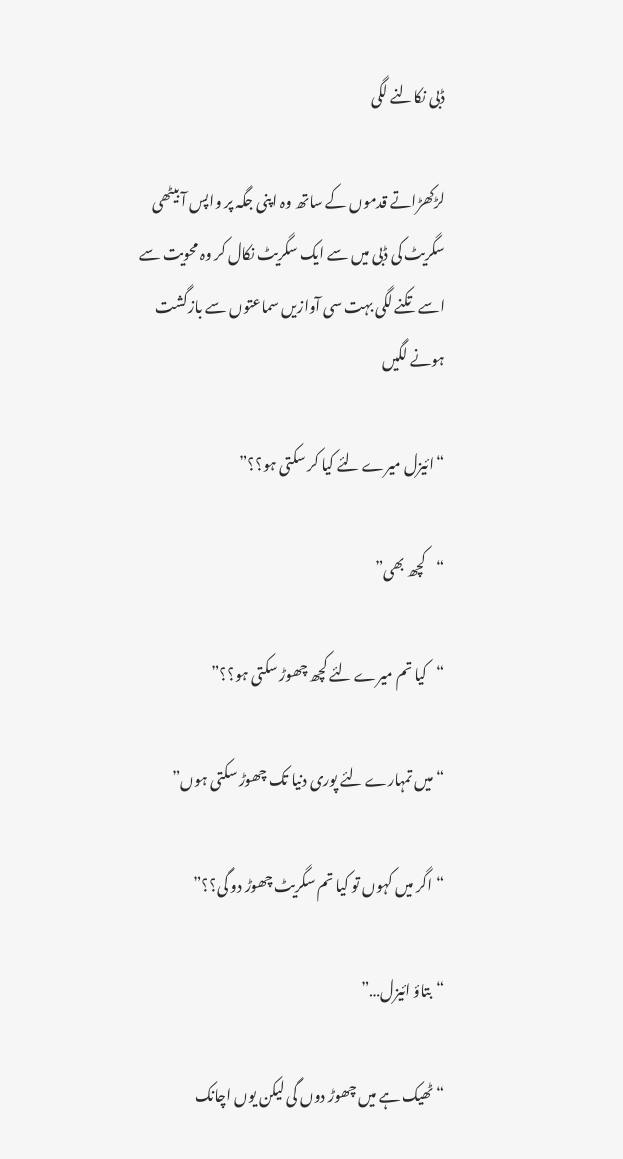ڈبی نکالنے لگی

لڑکھڑاتے قدموں کے ساتھ وہ اپنی جگہ پر واپس آ بیٹھی سگریٹ کی ڈبی میں سے ایک سگریٹ نکال کر وہ محویت سے اسے تکنے لگی بہت سی آوازیں سماعتوں سے بازگشت ہونے لگیں

“ائیزل میرے لئے کیا کر سکتی ہو؟؟”

“کچھ بھی”

“کیا تم میرے لئے کچھ چھوڑ سکتی ہو؟؟”

“میں تمہارے لئے پوری دنیا تک چھوڑ سکتی ہوں”

“اگر میں کہوں تو کیا تم سگریٹ چھوڑ دو گی؟؟”

“بتاؤ ائیزل…”

“ٹھیک ہے میں چھوڑ دوں گی لیکن یوں اچانک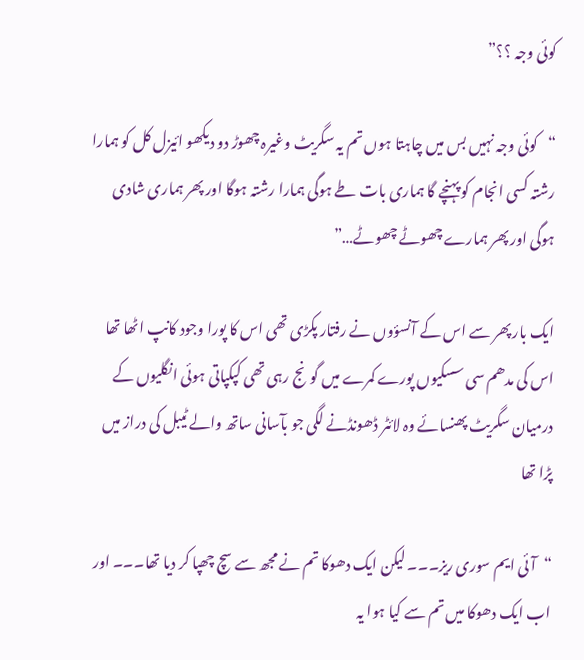کوئی وجہ ؟؟”

“کوئی وجہ نہیں بس میں چاہتا ہوں تم یہ سگریٹ وغیرہ چھوڑ دو دیکھو ائیزل کل کو ہمارا رشتہ کسی انجام کو پہنچے گا ہماری بات طے ہوگی ہمارا رشتہ ہوگا اور پھر ہماری شادی ہوگی اور پھر ہمارے چھوٹے چھوٹے…”

ایک بار پھر سے اس کے آنسؤوں نے رفتار پکڑی تھی اس کا پورا وجود کانپ اٹھا تھا اس کی مدھم سی سسکیوں پورے کمرے میں گونج رہی تھی کپکپاتی ہوئی انگلیوں کے درمیان سگریٹ پھنسائے وہ لائٹر ڈھونڈنے لگی جو بآسانی ساتھ والے ٹیبل کی دراز میں پڑا تھا

“آئی ایم سوری ریز۔۔۔ لیکن ایک دھوکا تم نے مجھ سے سچ چھپا کر دیا تھا۔۔۔ اور اب ایک دھوکا میں تم سے کیا ہوا یہ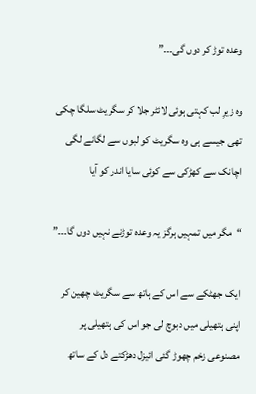وعدہ توڑ کر دوں گی۔۔۔”

وہ زیرِ لب کہتی ہوئی لائٹر جلا کر سگریٹ سلگا چکی تھی جیسے ہی وہ سگریٹ کو لبوں سے لگانے لگی اچانک سے کھڑکی سے کوئی سایا اندر کو آیا

“مگر میں تمہیں ہرگز یہ وعدہ توڑنے نہیں دوں گا۔۔۔”

ایک جھٹکے سے اس کے ہاتھ سے سگریٹ چھین کر اپنی ہتھیلی میں دبوچ لی جو اس کی ہتھیلی پر مصنوعی زخم چھوڑ گئی ائیزل دھڑکتے دل کے ساتھ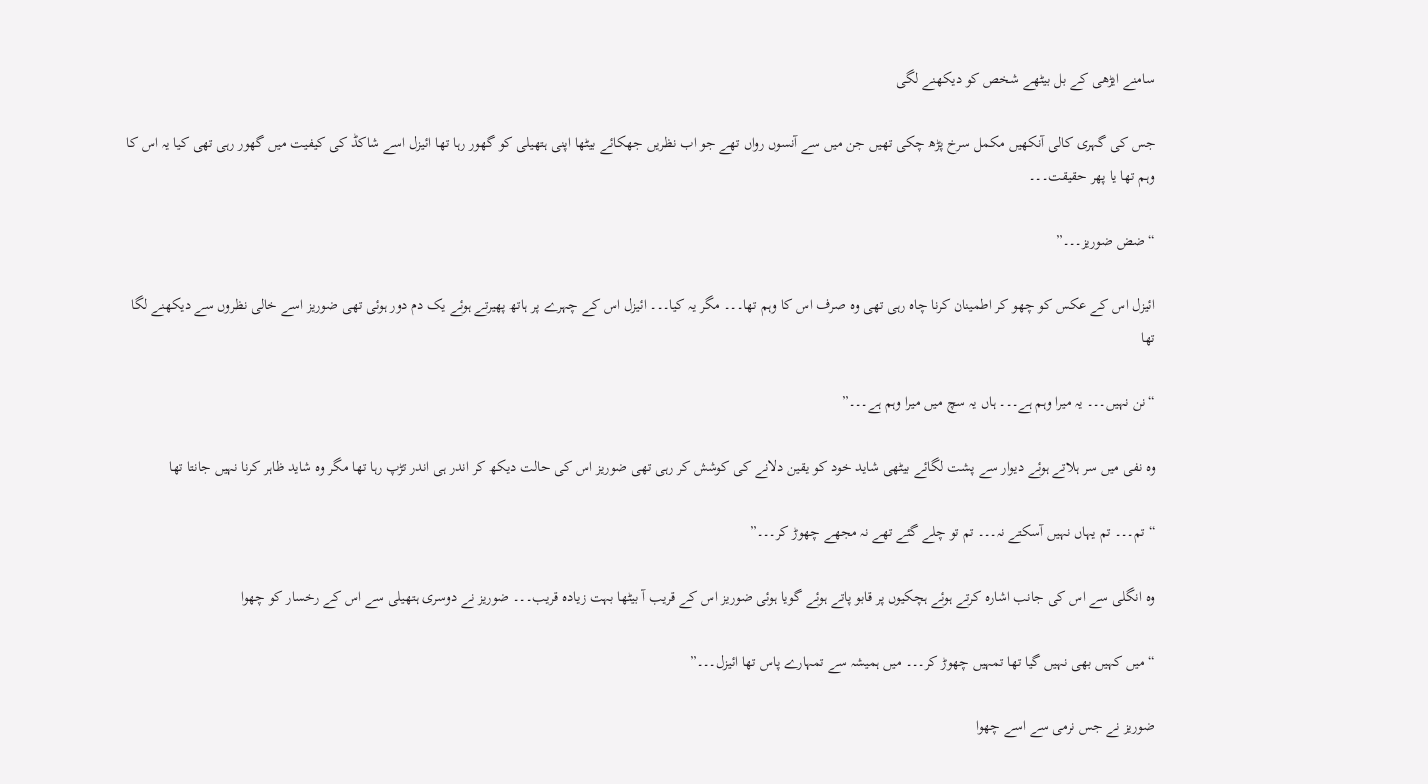سامنے ایڑھی کے بل بیٹھے شخص کو دیکھنے لگی

جس کی گہری کالی آنکھیں مکمل سرخ پڑھ چکی تھیں جن میں سے آنسوں رواں تھے جو اب نظریں جھکائے بیٹھا اپنی ہتھیلی کو گھور رہا تھا ائیزل اسے شاکڈ کی کیفیت میں گھور رہی تھی کیا یہ اس کا وہم تھا یا پھر حقیقت۔۔۔

“ضض ضوریز۔۔۔”

ائیزل اس کے عکس کو چھو کر اطمینان کرنا چاہ رہی تھی وہ صرف اس کا وہم تھا۔۔۔ مگر یہ کیا۔۔۔ ائیزل اس کے چہرے پر ہاتھ پھیرتے ہوئے یک دم دور ہوئی تھی ضوریز اسے خالی نظروں سے دیکھنے لگا تھا

“نن نہیں۔۔۔ یہ میرا وہم ہے۔۔۔ ہاں یہ سچ میں میرا وہم ہے۔۔۔”

وہ نفی میں سر ہلاتے ہوئے دیوار سے پشت لگائے بیٹھی شاید خود کو یقین دلانے کی کوشش کر رہی تھی ضوریز اس کی حالت دیکھ کر اندر ہی اندر تڑپ رہا تھا مگر وہ شاید ظاہر کرنا نہیں جانتا تھا

“تم۔۔۔ تم یہاں نہیں آسکتے نہ۔۔۔ تم تو چلے گئے تھے نہ مجھے چھوڑ کر۔۔۔”

وہ انگلی سے اس کی جانب اشارہ کرتے ہوئے ہچکیوں پر قابو پاتے ہوئے گویا ہوئی ضوریز اس کے قریب آ بیٹھا بہت زیادہ قریب۔۔۔ ضوریز نے دوسری ہتھیلی سے اس کے رخسار کو چھوا

“میں کہیں بھی نہیں گیا تھا تمہیں چھوڑ کر۔۔۔ میں ہمیشہ سے تمہارے پاس تھا ائیزل۔۔۔”

ضوریز نے جس نرمی سے اسے چھوا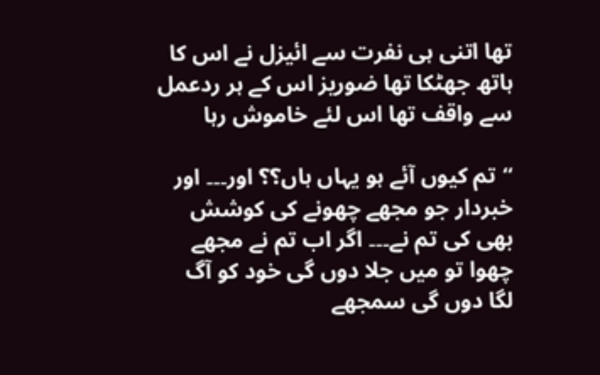تھا اتنی ہی نفرت سے ائیزل نے اس کا ہاتھ جھٹکا تھا ضوریز اس کے ہر ردعمل سے واقف تھا اس لئے خاموش رہا

“تم کیوں آئے ہو یہاں ہاں؟؟ اور۔۔۔ اور خبردار جو مجھے چھونے کی کوشش بھی کی تم نے۔۔۔ اگر اب تم نے مجھے چھوا تو میں جلا دوں گی خود کو آگ لگا دوں گی سمجھے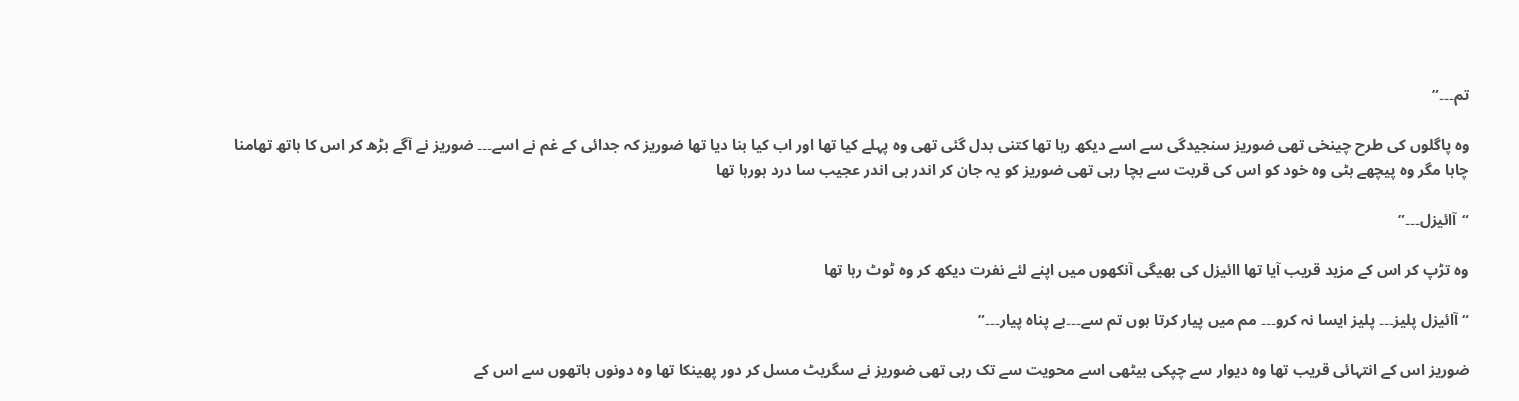تم۔۔۔”

وہ پاگلوں کی طرح چینخی تھی ضوریز سنجیدگی سے اسے دیکھ رہا تھا کتنی بدل گئی تھی وہ پہلے کیا تھا اور اب کیا بنا دیا تھا ضوریز کہ جدائی کے غم نے اسے۔۔۔ ضوریز نے آگے بڑھ کر اس کا ہاتھ تھامنا چاہا مگر وہ پیچھے ہٹی وہ خود کو اس کی قربت سے بچا رہی تھی ضوریز کو یہ جان کر اندر ہی اندر عجیب سا درد ہورہا تھا

“آائیزل۔۔۔”

وہ تڑپ کر اس کے مزید قریب آیا تھا اائیزل کی بھیگی آنکھوں میں اپنے لئے نفرت دیکھ کر وہ ٹوٹ رہا تھا

“آائیزل پلیز۔۔۔ پلیز ایسا نہ کرو۔۔۔ مم میں پیار کرتا ہوں تم سے۔۔۔بے پناہ پیار۔۔۔”

ضوریز اس کے انتہائی قریب تھا وہ دیوار سے چپکی بیٹھی اسے محویت سے تک رہی تھی ضوریز نے سگریٹ مسل کر دور پھینکا تھا وہ دونوں ہاتھوں سے اس کے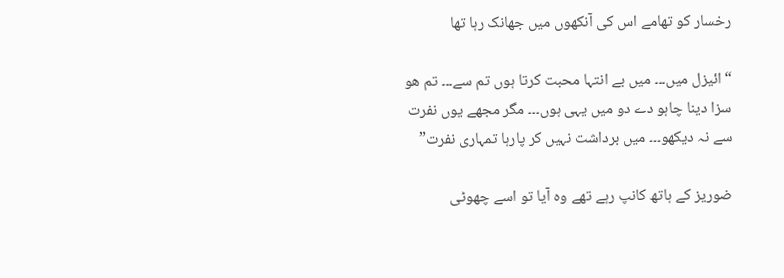رخسار کو تھامے اس کی آنکھوں میں جھانک رہا تھا

“ائیزل میں۔۔۔ میں بے انتہا محبت کرتا ہوں تم سے۔۔۔ تم ھو سزا دینا چاہو دے دو میں یہی ہوں۔۔۔ مگر مجھے یوں نفرت سے نہ دیکھو۔۔۔ میں برداشت نہیں کر پارہا تمہاری نفرت”

ضوریز کے ہاتھ کانپ رہے تھے وہ آیا تو اسے چھوٹی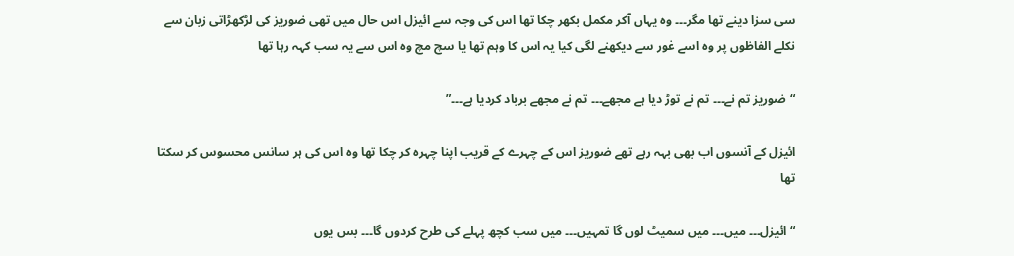سی سزا دینے تھا مگر۔۔۔ وہ یہاں آکر مکمل بکھر چکا تھا اس کی وجہ سے ائیزل اس حال میں تھی ضوریز کی لڑکھڑاتی زبان سے نکلے الفاظوں پر وہ اسے غور سے دیکھنے لگی کیا یہ اس کا وہم تھا یا سچ مچ وہ اس سے یہ سب کہہ رہا تھا

“ضوریز تم نے۔۔۔ تم نے توڑ دیا ہے مجھے۔۔۔ تم نے مجھے برباد کردیا ہے۔۔۔”

ائیزل کے آنسوں اب بھی بہہ رہے تھے ضوریز اس کے چہرے کے قریب اپنا چہرہ کر چکا تھا وہ اس کی ہر سانس محسوس کر سکتا تھا

“ائیزل۔۔۔ میں۔۔۔ میں سمیٹ لوں گا تمہیں۔۔۔ میں سب کچھ پہلے کی طرح کردوں گا۔۔۔ بس یوں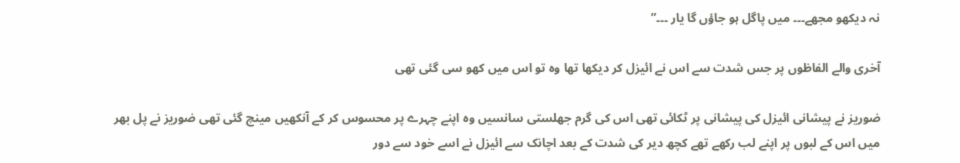نہ دیکھو مجھے۔۔۔ میں پاگل ہو جاؤں گا یار ۔۔۔”

آخری والے الفاظوں پر جس شدت سے اس نے ائیزل کر دیکھا تھا وہ تو اس میں کھو سی گئی تھی

ضوریز نے پیشانی ائیزل کی پیشانی پر ٹکائی تھی اس کی گرم جھلستی سانسیں وہ اپنے چہرے پر محسوس کر کے آنکھیں مینچ گئی تھی ضوریز نے پل بھر میں اس کے لبوں پر اپنے لب رکھے تھے کچھ دیر کی شدت کے بعد اچانک سے ائیزل نے اسے خود سے دور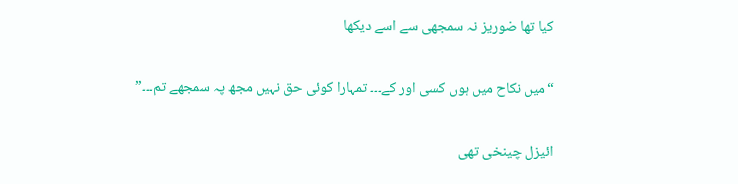کیا تھا ضوریز نہ سمجھی سے اسے دیکھا

“میں نکاح میں ہوں کسی اور کے۔۔۔ تمہارا کوئی حق نہیں مجھ پہ سمجھے تم۔۔۔”

ائیزل چینخی تھی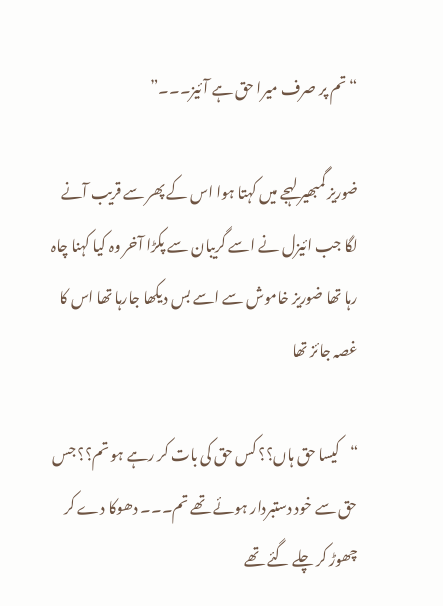“تم پر صرف میرا حق ہے آئیز۔۔۔”

ضوریز گمبھیر لہجے میں کہتا ہوا اس کے پھر سے قریب آنے لگا جب ائیزل نے اسے گریبان سے پکڑا آخر وہ کیا کہنا چاہ رہا تھا ضوریز خاموش سے اسے بس دیکھا جارہا تھا اس کا غصہ جائز تھا

“کیسا حق ہاں؟؟ کس حق کی بات کر رہے ہو تم؟؟ جس حق سے خود دستبردار ہوئے تھے تم۔۔۔ دھوکا دے کر چھوڑ کر چلے گئے تھے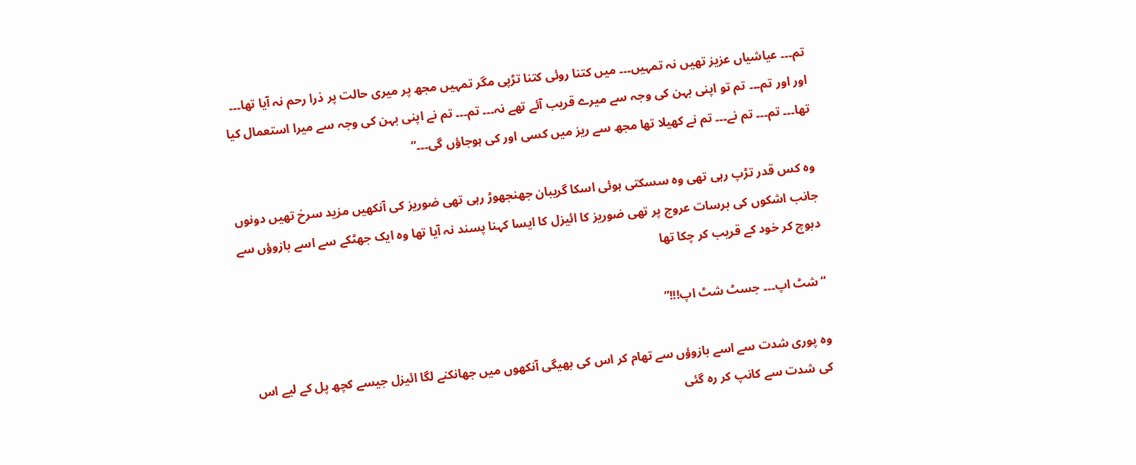تم۔۔۔ عیاشیاں عزیز تھیں نہ تمہیں۔۔۔ میں کتنا روئی کتنا تڑپی مگر تمہیں مجھ پر میری حالت پر ذرا رحم نہ آیا تھا۔۔۔ اور اور تم۔۔۔ تم تو اپنی بہن کی وجہ سے میرے قریب آئے تھے نہ۔۔۔ تم۔۔۔ تم نے اپنی بہن کی وجہ سے میرا استعمال کیا تھا۔۔۔ تم۔۔۔ تم نے۔۔۔ تم نے کھیلا تھا مجھ سے ریز میں کسی اور کی ہوجاؤں گی۔۔۔”

وہ کس قدر تڑپ رہی تھی وہ سسکتی ہوئی اسکا گریبان جھنجھوڑ رہی تھی ضوریز کی آنکھیں مزید سرخ تھیں دونوں جانب اشکوں کی برسات عروج پر تھی ضوریز کا ائیزل کا ایسا کہنا پسند نہ آیا تھا وہ ایک جھٹکے سے اسے بازوؤں سے دبوچ کر خود کے قریب کر چکا تھا

“شٹ اپ۔۔۔ جسٹ شٹ اپ!!!”

وہ پوری شدت سے اسے بازوؤں سے تھام کر اس کی بھیگی آنکھوں میں جھانکنے لگا ائیزل جیسے کچھ پل کے لیے اس کی شدت سے کانپ کر رہ گئی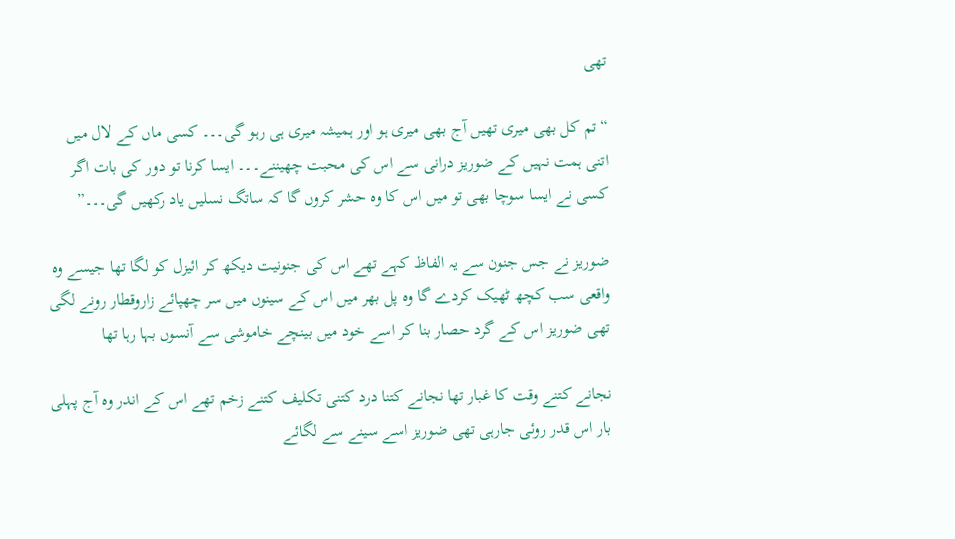تھی

“تم کل بھی میری تھیں آج بھی میری ہو اور ہمیشہ میری ہی رہو گی۔۔۔ کسی ماں کے لال میں اتنی ہمت نہیں کے ضوریز درانی سے اس کی محبت چھیننے۔۔۔ ایسا کرنا تو دور کی بات اگر کسی نے ایسا سوچا بھی تو میں اس کا وہ حشر کروں گا کہ ساتگ نسلیں یاد رکھیں گی۔۔۔”

ضوریز نے جس جنون سے یہ الفاظ کہے تھے اس کی جنونیت دیکھ کر ائیزل کو لگا تھا جیسے وہ واقعی سب کچھ ٹھیک کردے گا وہ پل بھر میں اس کے سینوں میں سر چھپائے زاروقطار رونے لگی تھی ضوریز اس کے گرد حصار بنا کر اسے خود میں بینچے خاموشی سے آنسوں بہا رہا تھا

نجانے کتنے وقت کا غبار تھا نجانے کتنا درد کتنی تکلیف کتنے زخم تھے اس کے اندر وہ آج پہلی بار اس قدر روئی جارہی تھی ضوریز اسے سینے سے لگائے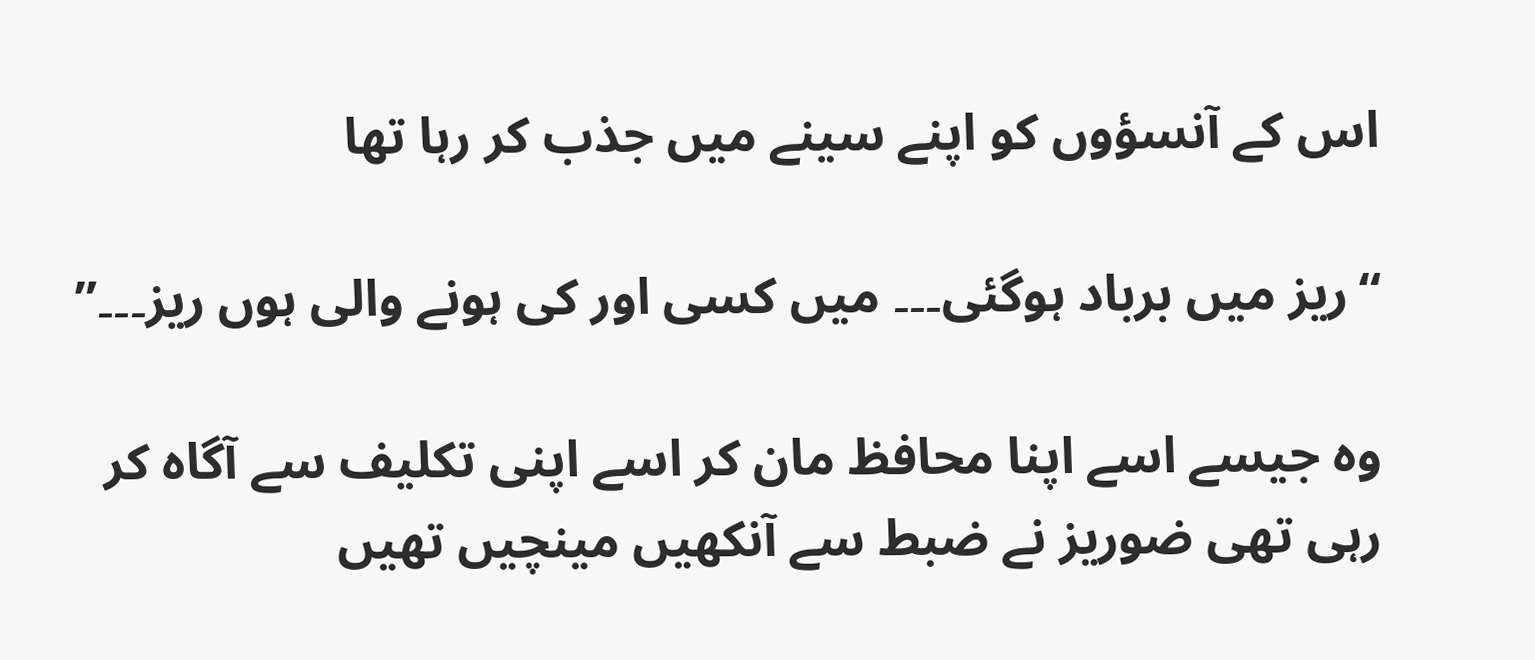اس کے آنسؤوں کو اپنے سینے میں جذب کر رہا تھا

“ریز میں برباد ہوگئی۔۔۔ میں کسی اور کی ہونے والی ہوں ریز۔۔۔”

وہ جیسے اسے اپنا محافظ مان کر اسے اپنی تکلیف سے آگاہ کر رہی تھی ضوریز نے ضبط سے آنکھیں مینچیں تھیں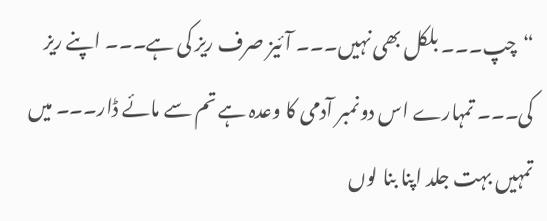“چپ۔۔۔ بلکل بھی نہیں۔۔۔ آئیز صرف ریز کی ہے۔۔۔ اپنے ریز کی۔۔۔ تمہارے اس دونمبر آدمی کا وعدہ ہے تم سے مائے ڈار۔۔۔ میں تمہیں بہت جلد اپنا بنا لوں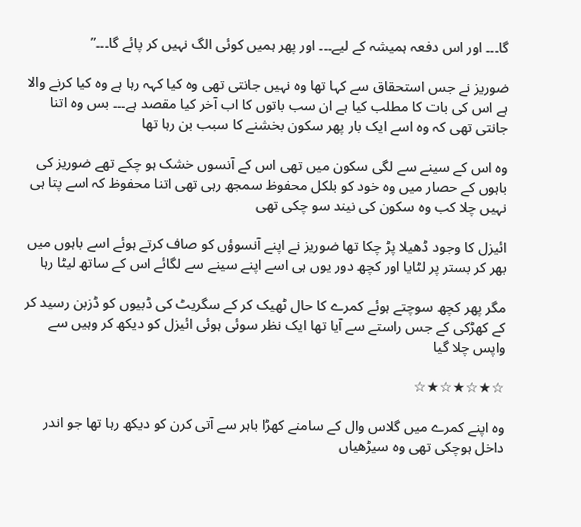گا۔۔۔ اور اس دفعہ ہمیشہ کے لیے۔۔۔ اور پھر ہمیں کوئی الگ نہیں کر پائے گا۔۔۔”

ضوریز نے جس استحقاق سے کہا تھا وہ نہیں جانتی تھی وہ کیا کہہ رہا ہے وہ کیا کرنے والا ہے اس کی بات کا مطلب کیا ہے ان سب باتوں کا اب آخر کیا مقصد ہے۔۔۔ بس وہ اتنا جانتی تھی کہ وہ اسے ایک بار پھر سکون بخشنے کا سبب بن رہا تھا

وہ اس کے سینے سے لگی سکون میں تھی اس کے آنسوں خشک ہو چکے تھے ضوریز کی باہوں کے حصار میں وہ خود کو بلکل محفوظ سمجھ رہی تھی اتنا محفوظ کہ اسے پتا ہی نہیں چلا کب وہ سکون کی نیند سو چکی تھی

ائیزل کا وجود ڈھیلا پڑ چکا تھا ضوریز نے اپنے آنسوؤں کو صاف کرتے ہوئے اسے باہوں میں بھر کر بستر پر لٹایا اور کچھ دور یوں ہی اسے اپنے سینے سے لگائے اس کے ساتھ لیٹا رہا

مگر پھر کچھ سوچتے ہوئے کمرے کا حال ٹھیک کر کے سگریٹ کی ڈبیوں کو ڈزبن رسید کر کے کھڑکی کے جس راستے سے آیا تھا ایک نظر سوئی ہوئی ائیزل کو دیکھ کر وہیں سے واپس چلا گیا

☆★☆★☆★☆

وہ اپنے کمرے میں گلاس وال کے سامنے کھڑا باہر سے آتی کرن کو دیکھ رہا تھا جو اندر داخل ہوچکی تھی وہ سیڑھیاں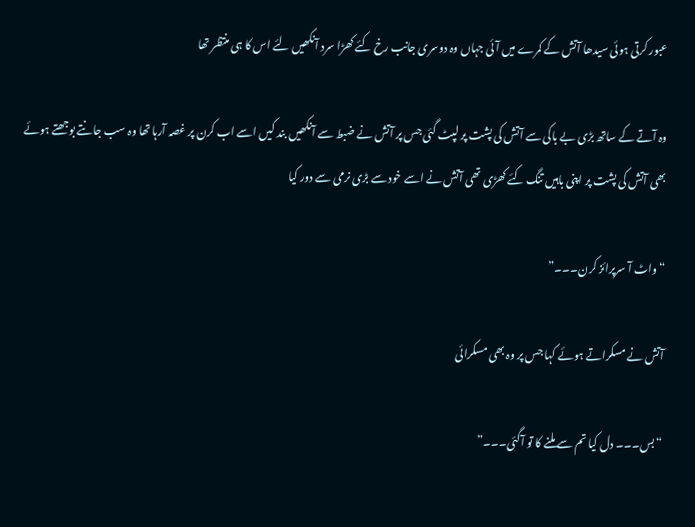عبور کرتی ہوئی سیدھا آتش کے کمرے میں آئی جہاں وہ دوسری جانب رخ کئے کھڑا سرد آنکھیں لئے اس کا ہی منتظر تھا

وہ آتے کے ساتھ بڑی بے باکی سے آتش کی پشت پر لپٹ گئی جس پر آتش نے ضبط سے آنکھیں بند کیں اسے اب کرن پر غصہ آرہا تھا وہ سب جانتے بوجھتے ہوئے بھی آتش کی پشت پر اپنی باہیں تنگ کئے کھڑی تھی آتش نے اسے خود سے بڑی نرمی سے دور کیا

“واٹ آ سرپرائز کرن۔۔۔”

آتش نے مسکراتے ہوئے کہا جس پر وہ بھی مسکرائی

“بس۔۔۔ دل کیا تم سے ملنے کا تو آگئی۔۔۔”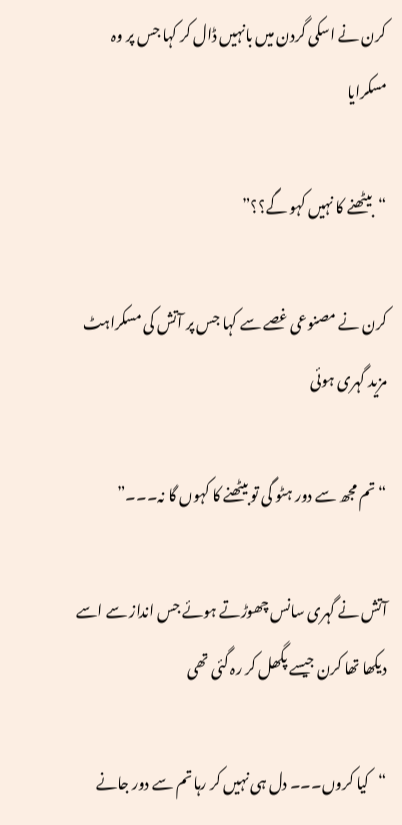کرن نے اسکی گردن میں بانہیں ڈال کر کہا جس پر وہ مسکرایا

“بیٹھنے کا نہیں کہو گے؟؟”

کرن نے مصنوعی غصے سے کہا جس پر آتش کی مسکراہٹ مزید گہری ہوئی

“تم مجھ سے دور ہٹو گی تو بیٹھنے کا کہوں گا نہ۔۔۔”

آتش نے گہری سانس چھوڑتے ہوئے جس انداز سے اسے دیکھا تھا کرن جیسے پگھل کر رہ گئی تھی

“کیا کروں۔۔۔ دل ہی نہیں کر رہا تم سے دور جانے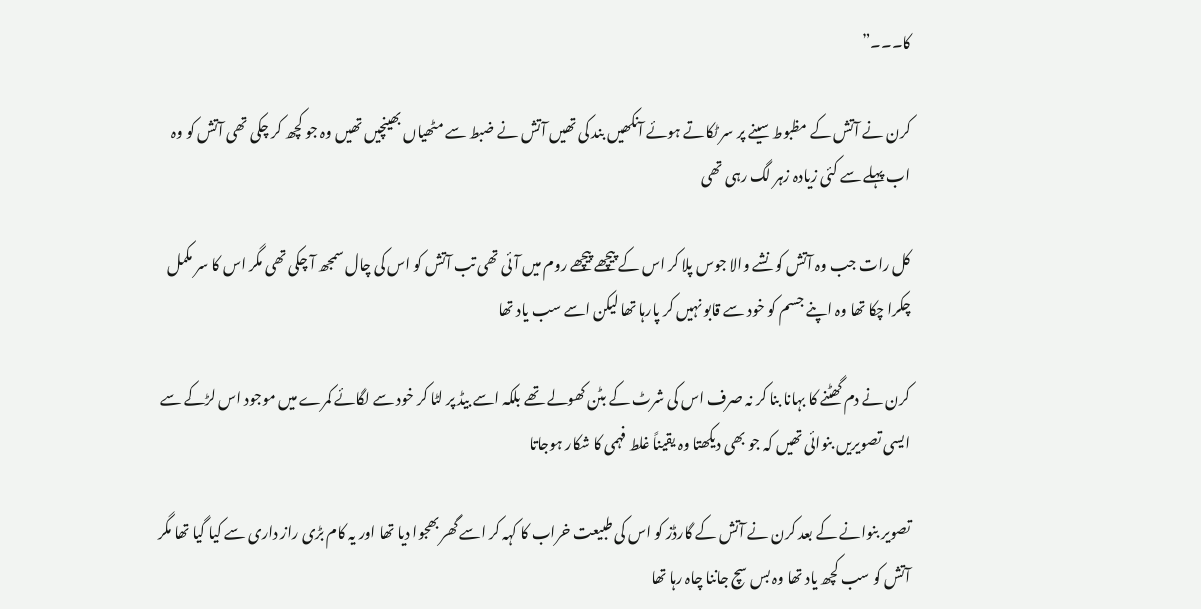کا۔۔۔”

کرن نے آتش کے مظبوط سینے پر سر ٹکاتے ہوئے آنکھیں بند کی تھیں آتش نے ضبط سے مٹھیاں بھینچیں تھیں وہ جو کچھ کر چکی تھی آتش کو وہ اب پہلے سے کئی زیادہ زہر لگ رہی تھی

کل رات جب وہ آتش کو نشے والا جوس پلا کر اس کے پیچھے پیچھے روم میں آئی تھی تب آتش کو اس کی چال سمجھ آ چکی تھی مگر اس کا سر مکمل چکرا چکا تھا وہ اپنے جسم کو خود سے قابو نہیں کر پارہا تھا لیکن اسے سب یاد تھا

کرن نے دم گھٹنے کا بہانا بنا کر نہ صرف اس کی شرٹ کے بٹن کھولے تھے بلکہ اسے بیڈ پر لٹا کر خود سے لگائے کمرے میں موجود اس لڑکے سے ایسی تصویریں بنوائی تھیں کہ جو بھی دیکھتا وہ یقیناً غلط فہمی کا شکار ہوجاتا

تصویر بنوانے کے بعد کرن نے آتش کے گارڈز کو اس کی طبیعت خراب کا کہہ کر اسے گھر بھجوا دیا تھا اور یہ کام بڑی راز داری سے کیا گیا تھا مگر آتش کو سب کچھ یاد تھا وہ بس سچ جاننا چاہ رہا تھا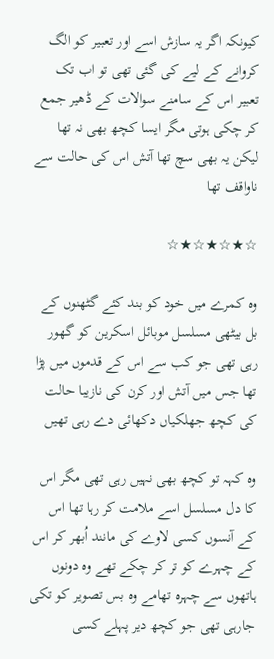کیونکہ اگر یہ سازش اسے اور تعبیر کو الگ کروانے کے لیے کی گئی تھی تو اب تک تعبیر اس کے سامنے سوالات کے ڈھیر جمع کر چکی ہوتی مگر ایسا کچھ بھی نہ تھا لیکن یہ بھی سچ تھا آتش اس کی حالت سے ناواقف تھا

☆★☆★☆★☆

وہ کمرے میں خود کو بند کئے گٹھنوں کے بل بیٹھی مسلسل موبائل اسکرین کو گھور رہی تھی جو کب سے اس کے قدموں میں پڑا تھا جس میں آتش اور کرن کی نازیبا حالت کی کچھ جھلکیاں دکھائی دے رہی تھیں

وہ کہہ تو کچھ بھی نہیں رہی تھی مگر اس کا دل مسلسل اسے ملامت کر رہا تھا اس کے آنسوں کسی لاوے کی مانند اُبھر کر اس کے چہرے کو تر کر چکے تھے وہ دونوں ہاتھوں سے چہرہ تھامے وہ بس تصویر کو تکی جارہی تھی جو کچھ دیر پہلے کسی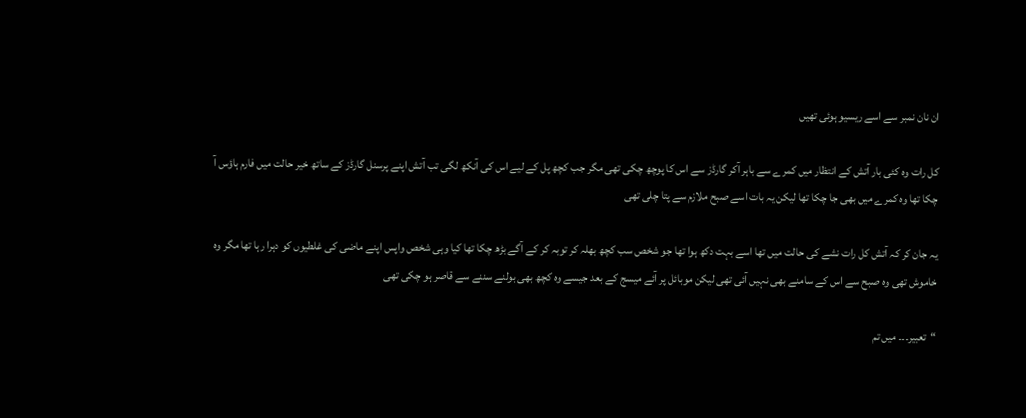ان نان نمبر سے اسے ریسیو ہوئی تھیں

کل رات وہ کئی بار آتش کے انتظار میں کمرے سے باہر آکر گارڈز سے اس کا پوچھ چکی تھی مگر جب کچھ پل کے لیے اس کی آنکھ لگی تب آتش اپنے پرسنل گارڈز کے ساتھ خیر حالت میں فارم ہاؤس آ چکا تھا وہ کمرے میں بھی جا چکا تھا لیکن یہ بات اسے صبح ملازم سے پتا چلی تھی

یہ جان کر کہ آتش کل رات نشے کی حالت میں تھا اسے بہت دکھ ہوا تھا جو شخص سب کچھ بھلہ کر توبہ کر کے آگے بڑھ چکا تھا کیا وہی شخص واپس اپنے ماضی کی غلطیوں کو دہرا رہا تھا مگر وہ خاموش تھی وہ صبح سے اس کے سامنے بھی نہیں آئی تھی لیکن موبائل پر آئے میسج کے بعد جیسے وہ کچھ بھی بولنے سننے سے قاصر ہو چکی تھی

“تعبیر۔۔۔ میں تم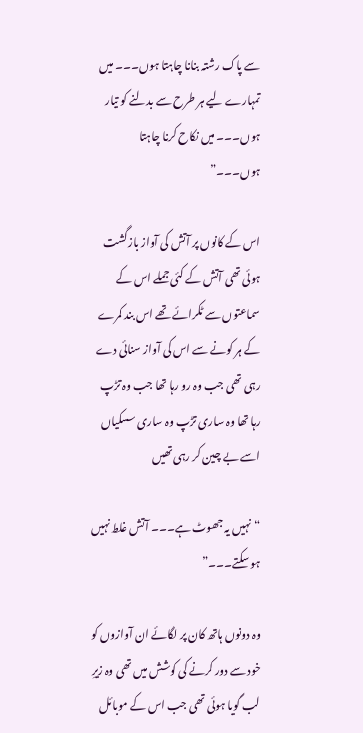سے پاک رشتہ بنانا چاہتا ہوں۔۔۔ میں تمہارے لیے ہر طرح سے بدلنے کو تیار ہوں۔۔۔ میں نکاح کرنا چاہتا ہوں۔۔۔”

اس کے کانوں پر آتش کی آواز بازگشت ہوئی تھی آتش کے کئی جملے اس کے سماعتوں سے ٹکرائے تھے اس بند کمرے کے ہر کونے سے اس کی آواز سنائی دے رہی تھی جب وہ رو رہا تھا جب وہ تڑپ رہا تھا وہ ساری تڑپ وہ ساری سسکیاں اسے بے چین کر رہی تھیں

“نہیں یہ جھوٹ ہے۔۔۔ آتش غلط نہیں ہو سکتے۔۔۔”

وہ دونوں ہاتھ کان پر لگائے ان آوازوں کو خود سے دور کرنے کی کوشش میں تھی وہ زیرِ لب گویا ہوئی تھی جب اس کے موبائل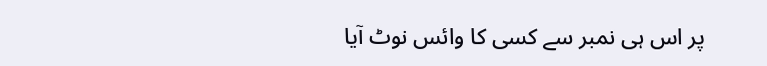پر اس ہی نمبر سے کسی کا وائس نوٹ آیا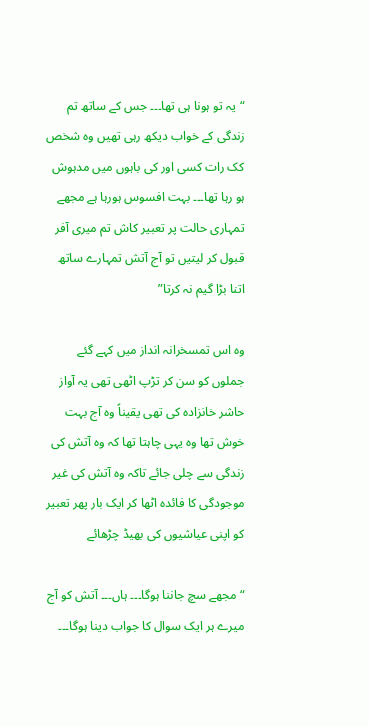“یہ تو ہونا ہی تھا۔۔۔ جس کے ساتھ تم زندگی کے خواب دیکھ رہی تھیں وہ شخص کک رات کسی اور کی باہوں میں مدہوش ہو رہا تھا۔۔۔ بہت افسوس ہورہا ہے مجھے تمہاری حالت پر تعبیر کاش تم میری آفر قبول کر لیتیں تو آج آتش تمہارے ساتھ اتنا بڑا گیم نہ کرتا”

وہ اس تمسخرانہ انداز میں کہے گئے جملوں کو سن کر تڑپ اٹھی تھی یہ آواز حاشر خانزادہ کی تھی یقیناً وہ آج بہت خوش تھا وہ یہی چاہتا تھا کہ وہ آتش کی زندگی سے چلی جائے تاکہ وہ آتش کی غیر موجودگی کا فائدہ اٹھا کر ایک بار پھر تعبیر کو اپنی عیاشیوں کی بھیڈ چڑھائے

“مجھے سچ جاننا ہوگا۔۔۔ ہاں۔۔۔ آتش کو آج میرے ہر ایک سوال کا جواب دینا ہوگا۔۔۔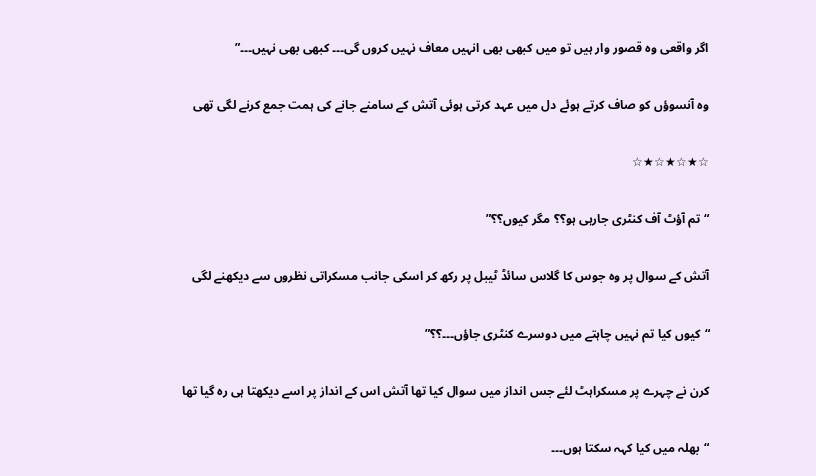اگر واقعی وہ قصور وار ہیں تو میں کبھی بھی انہیں معاف نہیں کروں گی۔۔۔ کبھی بھی نہیں۔۔۔”

وہ آنسوؤں کو صاف کرتے ہوئے دل میں عہد کرتی ہوئی آتش کے سامنے جانے کی ہمت جمع کرنے لگی تھی

☆★☆★☆★☆

“تم آؤٹ آف کنٹری جارہی ہو؟؟ مگر کیوں؟؟”

آتش کے سوال پر وہ جوس کا گلاس سائڈ ٹیبل پر رکھ کر اسکی جانب مسکراتی نظروں سے دیکھنے لگی

“کیوں کیا تم نہیں چاہتے میں دوسرے کنٹری جاؤں۔۔۔؟؟”

کرن نے چہرے پر مسکراہٹ لئے جس انداز میں سوال کیا تھا آتش اس کے انداز پر اسے دیکھتا ہی رہ گیا تھا

“بھلہ میں کیا کہہ سکتا ہوں۔۔۔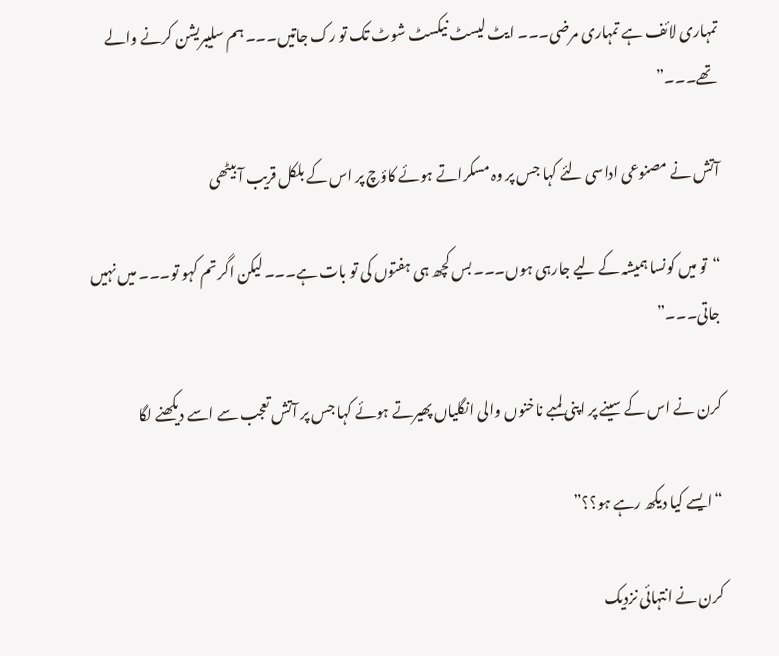تمہاری لائف ہے تمہاری مرضی۔۔۔ ایٹ لیسٹ نیکسٹ شوٹ تک تو رک جاتیں۔۔۔ ہم سلیبریشن کرنے والے تھے۔۔۔”

آتش نے مصنوعی اداسی لئے کہا جس پر وہ مسکراتے ہوئے کاؤچ پر اس کے بلکل قریب آ بیٹھی

“تو میں کونسا ہمیشہ کے لیے جارہی ہوں۔۔۔ بس کچھ ہی ہفتوں کی تو بات ہے۔۔۔ لیکن اگر تم کہو تو۔۔۔ میں نہیں جاتی۔۔۔”

کرن نے اس کے سینے پر اپنی لمبے ناخنوں والی انگلیاں پھیرتے ہوئے کہا جس پر آتش تعجب سے اسے دیکھنے لگا

“ایسے کیا دیکھ رہے ہو؟؟”

کرن نے انتہائی نزدیک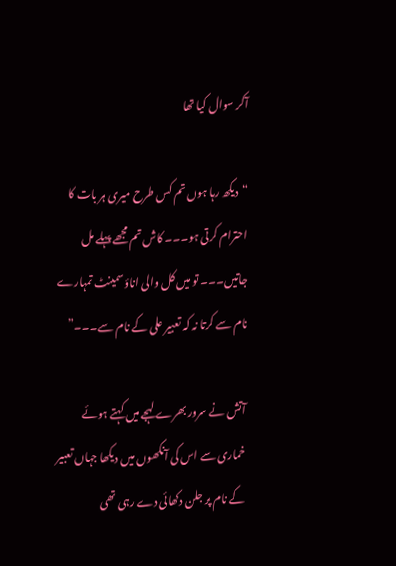آکر سوال کیا تھا

“دیکھ رہا ہوں تم کس طرح میری ہر بات کا احترام کرتی ہو۔۔۔ کاش تم مجھے پہلے مل جاتیں۔۔۔ تو میں کل والی اناؤسمینٹ تمہارے نام سے کرتا نہ کہ تعبیر علی کے نام سے۔۔۔”

آتش نے سرور بھرے لہجے میں کہتے ہوئے خماری سے اس کی آنکھوں میں دیکھا جہاں تعبیر کے نام پر جلن دکھائی دے رہی تھی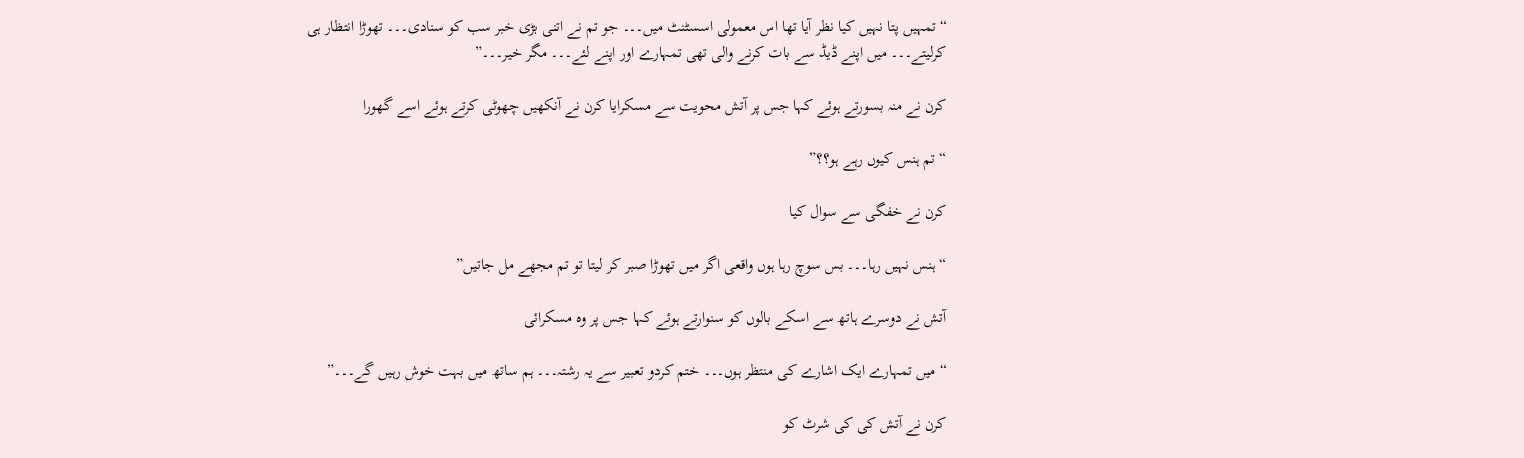“تمہیں پتا نہیں کیا نظر آیا تھا اس معمولی اسسٹنٹ میں۔۔۔ جو تم نے اتنی بڑی خبر سب کو سنادی۔۔۔ تھوڑا انتظار ہی کرلیتے۔۔۔ میں اپنے ڈیڈ سے بات کرنے والی تھی تمہارے اور اپنے لئے۔۔۔ مگر خیر۔۔۔”

کرن نے منہ بسورتے ہوئے کہا جس پر آتش محویت سے مسکرایا کرن نے آنکھیں چھوٹی کرتے ہوئے اسے گھورا

“تم ہنس کیوں رہے ہو؟؟”

کرن نے خفگی سے سوال کیا

“ہنس نہیں رہا۔۔۔ بس سوچ رہا ہوں واقعی اگر میں تھوڑا صبر کر لیتا تو تم مجھے مل جاتیں”

آتش نے دوسرے ہاتھ سے اسکے بالوں کو سنوارتے ہوئے کہا جس پر وہ مسکرائی

“میں تمہارے ایک اشارے کی منتظر ہوں۔۔۔ ختم کردو تعبیر سے یہ رشتہ۔۔۔ ہم ساتھ میں بہت خوش رہیں گے۔۔۔”

کرن نے آتش کی کی شرٹ کو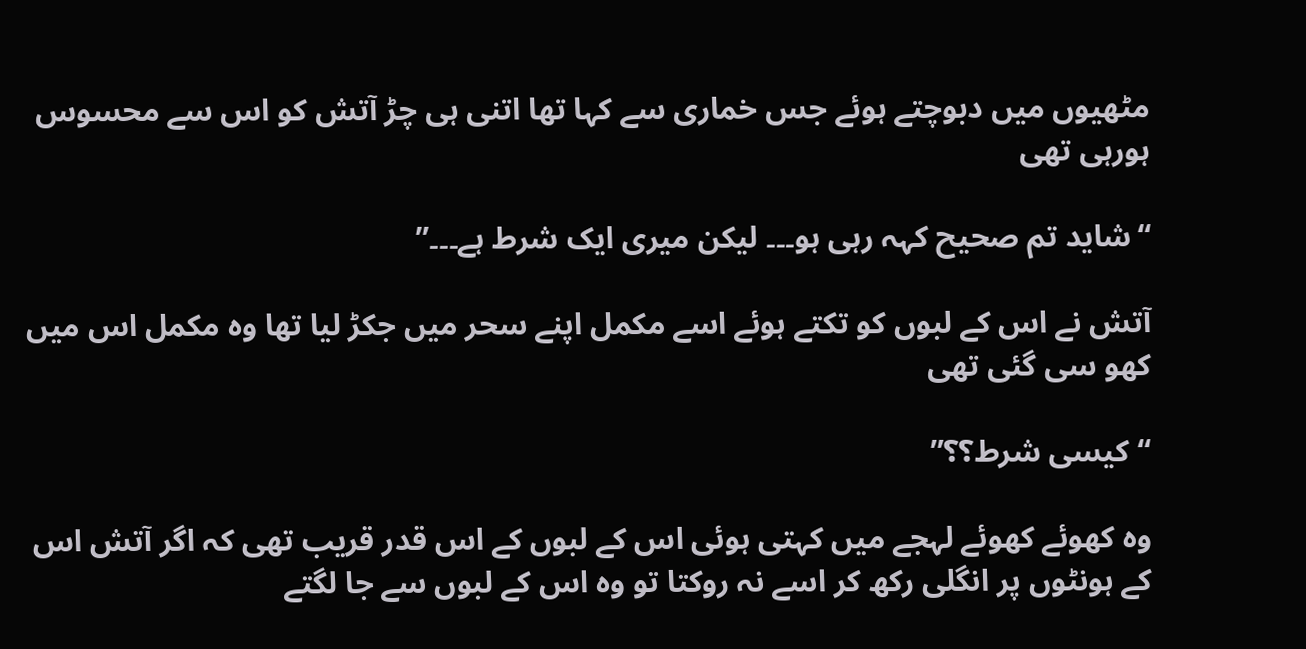مٹھیوں میں دبوچتے ہوئے جس خماری سے کہا تھا اتنی ہی چڑ آتش کو اس سے محسوس ہورہی تھی

“شاید تم صحیح کہہ رہی ہو۔۔۔ لیکن میری ایک شرط ہے۔۔۔”

آتش نے اس کے لبوں کو تکتے ہوئے اسے مکمل اپنے سحر میں جکڑ لیا تھا وہ مکمل اس میں کھو سی گئی تھی

“کیسی شرط؟؟”

وہ کھوئے کھوئے لہجے میں کہتی ہوئی اس کے لبوں کے اس قدر قریب تھی کہ اگر آتش اس کے ہونٹوں پر انگلی رکھ کر اسے نہ روکتا تو وہ اس کے لبوں سے جا لگتے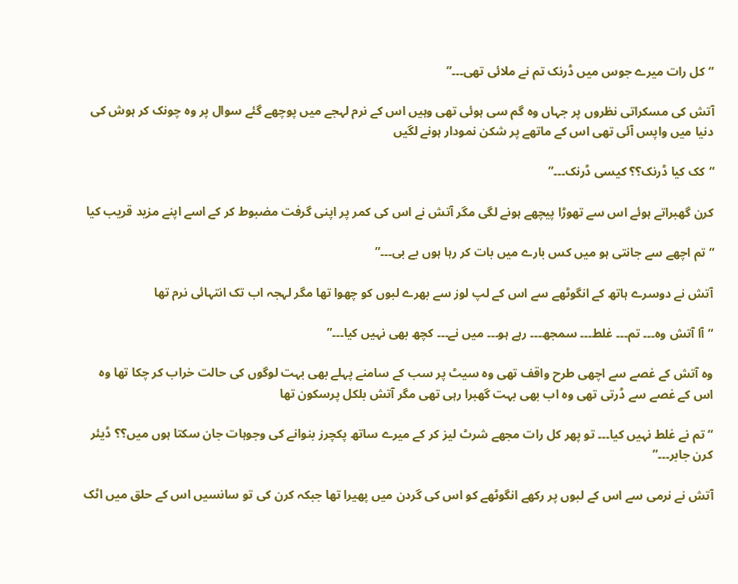“کل رات میرے جوس میں ڈرنک تم نے ملائی تھی۔۔۔”

آتش کی مسکراتی نظروں پر جہاں وہ گم سی ہوئی تھی وہیں اس کے نرم لہجے میں پوچھے گئے سوال پر وہ چونک کر ہوش کی دنیا میں واپس آئی تھی اس کے ماتھے پر شکن نمودار ہونے لگیں

“کک کیا ڈرنک؟؟ کیسی ڈرنک۔۔۔”

کرن گھبراتے ہوئے اس سے تھوڑا پیچھے ہونے لگی مگر آتش نے اس کی کمر پر اپنی گرفت مضبوط کر کے اسے اپنے مزید قریب کیا

“تم اچھے سے جانتی ہو میں کس بارے میں بات کر رہا ہوں بے بی۔۔۔”

آتش نے دوسرے ہاتھ کے انگوٹھے سے اس کے لپ لوز سے بھرے لبوں کو چھوا تھا مگر لہجہ اب تک انتہائی نرم تھا

“آا آتش وہ۔۔۔ تم۔۔۔ غلط۔۔۔ سمجھ۔۔۔ رہے ہو۔۔۔ میں نے۔۔۔ کچھ بھی نہیں کیا۔۔۔”

وہ آتش کے غصے سے اچھی طرح واقف تھی وہ سیٹ پر سب کے سامنے پہلے بھی بہت لوگوں کی حالت خراب کر چکا تھا وہ اس کے غصے سے ڈرتی تھی وہ اب بھی بہت گھبرا رہی تھی مگر آتش بلکل پرسکون تھا

“تم نے غلط نہیں کیا۔۔۔ تو پھر کل رات مجھے شرٹ لیز کر کے میرے ساتھ پکچرز بنوانے کی وجوہات جان سکتا ہوں میں؟؟ ڈیئر کرن جابر۔۔۔”

آتش نے نرمی سے اس کے لبوں پر رکھے انگوٹھے کو اس کی گردن میں پھیرا تھا جبکہ کرن کی تو سانسیں اس کے حلق میں اٹک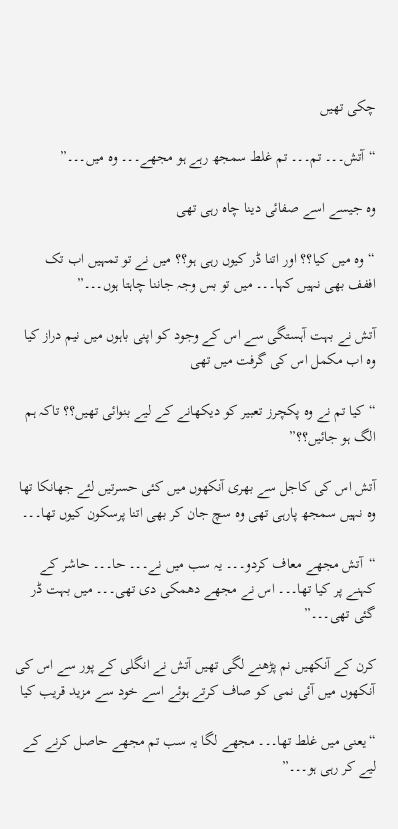چکی تھیں

“آتش۔۔۔ تم۔۔۔ تم غلط سمجھ رہے ہو مجھے۔۔۔ وہ میں۔۔۔”

وہ جیسے اسے صفائی دینا چاہ رہی تھی

“وہ میں کیا؟؟ اور اتنا ڈر کیوں رہی ہو؟؟ میں نے تو تمہیں اب تک اففف بھی نہیں کہا۔۔۔ میں تو بس وجہ جاننا چاہتا ہوں۔۔۔”

آتش نے بہت آہستگی سے اس کے وجود کو اپنی باہوں میں نیم دراز کیا وہ اب مکمل اس کی گرفت میں تھی

“کیا تم نے وہ پکچرز تعبیر کو دیکھانے کے لیے بنوائی تھیں؟؟ تاکہ ہم الگ ہو جائیں؟؟”

آتش اس کی کاجل سے بھری آنکھوں میں کئی حسرتیں لئے جھانکا تھا وہ نہیں سمجھ پارہی تھی وہ سچ جان کر بھی اتنا پرسکون کیوں تھا۔۔۔

“آتش مجھے معاف کردو۔۔۔ یہ سب میں نے۔۔۔ حا۔۔۔ حاشر کے کہنے پر کیا تھا۔۔۔ اس نے مجھے دھمکی دی تھی۔۔۔ میں بہت ڈر گئی تھی۔۔۔”

کرن کے آنکھیں نم پڑھنے لگی تھیں آتش نے انگلی کے پور سے اس کی آنکھوں میں آئی نمی کو صاف کرتے ہوئے اسے خود سے مزید قریب کیا

“یعنی میں غلط تھا۔۔۔ مجھے لگا یہ سب تم مجھے حاصل کرنے کے لیے کر رہی ہو۔۔۔”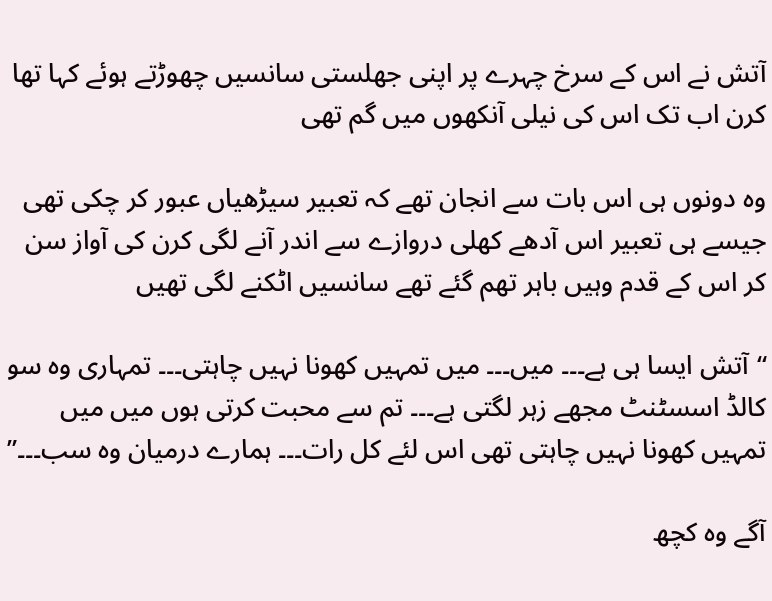آتش نے اس کے سرخ چہرے پر اپنی جھلستی سانسیں چھوڑتے ہوئے کہا تھا کرن اب تک اس کی نیلی آنکھوں میں گم تھی

وہ دونوں ہی اس بات سے انجان تھے کہ تعبیر سیڑھیاں عبور کر چکی تھی جیسے ہی تعبیر اس آدھے کھلی دروازے سے اندر آنے لگی کرن کی آواز سن کر اس کے قدم وہیں باہر تھم گئے تھے سانسیں اٹکنے لگی تھیں

“آتش ایسا ہی ہے۔۔۔ میں۔۔۔ میں تمہیں کھونا نہیں چاہتی۔۔۔ تمہاری وہ سو کالڈ اسسٹنٹ مجھے زہر لگتی ہے۔۔۔ تم سے محبت کرتی ہوں میں میں تمہیں کھونا نہیں چاہتی تھی اس لئے کل رات۔۔۔ ہمارے درمیان وہ سب۔۔۔”

آگے وہ کچھ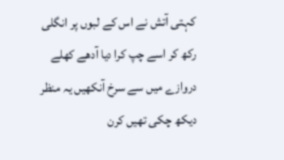کہتی آتش نے اس کے لبوں پر انگلی رکھ کر اسے چپ کرا دیا آدھے کھلے دروازے میں سے سرخ آنکھیں یہ منظر دیکھ چکی تھیں کرن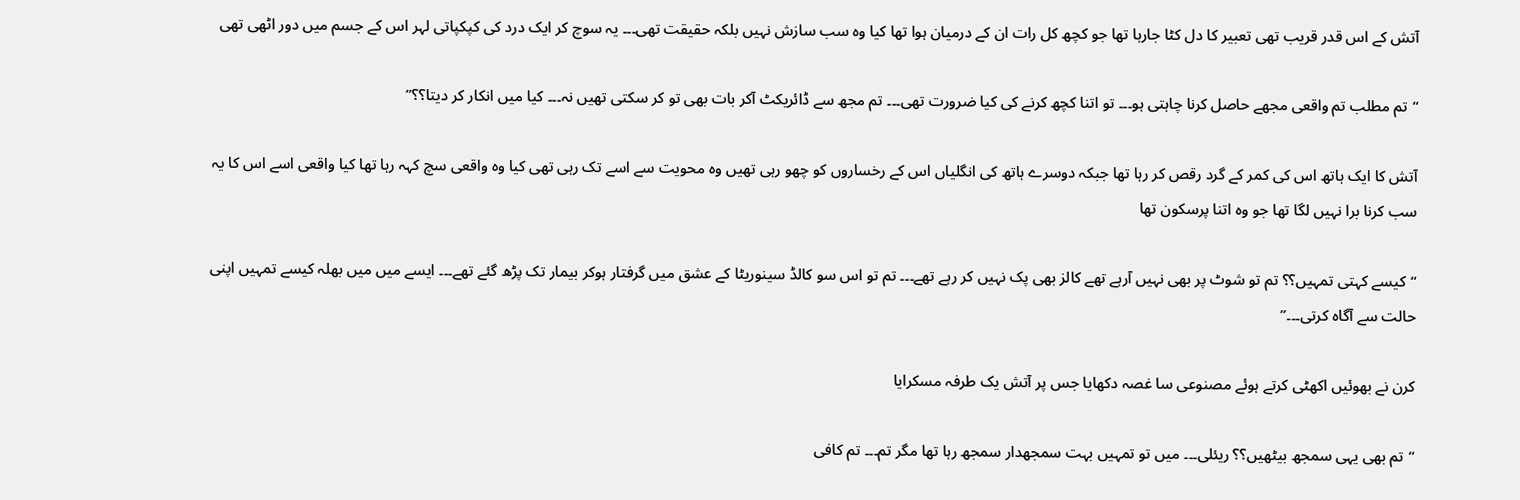آتش کے اس قدر قریب تھی تعبیر کا دل کٹا جارہا تھا جو کچھ کل رات ان کے درمیان ہوا تھا کیا وہ سب سازش نہیں بلکہ حقیقت تھی۔۔۔ یہ سوچ کر ایک درد کی کپکپاتی لہر اس کے جسم میں دور اٹھی تھی

“تم مطلب تم واقعی مجھے حاصل کرنا چاہتی ہو۔۔۔ تو اتنا کچھ کرنے کی کیا ضرورت تھی۔۔۔ تم مجھ سے ڈائریکٹ آکر بات بھی تو کر سکتی تھیں نہ۔۔۔ کیا میں انکار کر دیتا؟؟”

آتش کا ایک ہاتھ اس کی کمر کے گرد رقص کر رہا تھا جبکہ دوسرے ہاتھ کی انگلیاں اس کے رخساروں کو چھو رہی تھیں وہ محویت سے اسے تک رہی تھی کیا وہ واقعی سچ کہہ رہا تھا کیا واقعی اسے اس کا یہ سب کرنا برا نہیں لگا تھا جو وہ اتنا پرسکون تھا

“کیسے کہتی تمہیں؟؟ تم تو شوٹ پر بھی نہیں آرہے تھے کالز بھی پک نہیں کر رہے تھے۔۔۔ تم تو اس سو کالڈ سینوریٹا کے عشق میں گرفتار ہوکر بیمار تک پڑھ گئے تھے۔۔۔ ایسے میں میں بھلہ کیسے تمہیں اپنی حالت سے آگاہ کرتی۔۔۔”

کرن نے بھوئیں اکھٹی کرتے ہوئے مصنوعی سا غصہ دکھایا جس پر آتش یک طرفہ مسکرایا

“تم بھی یہی سمجھ بیٹھیں؟؟ ریئلی۔۔۔ میں تو تمہیں بہت سمجھدار سمجھ رہا تھا مگر تم۔۔۔ تم کافی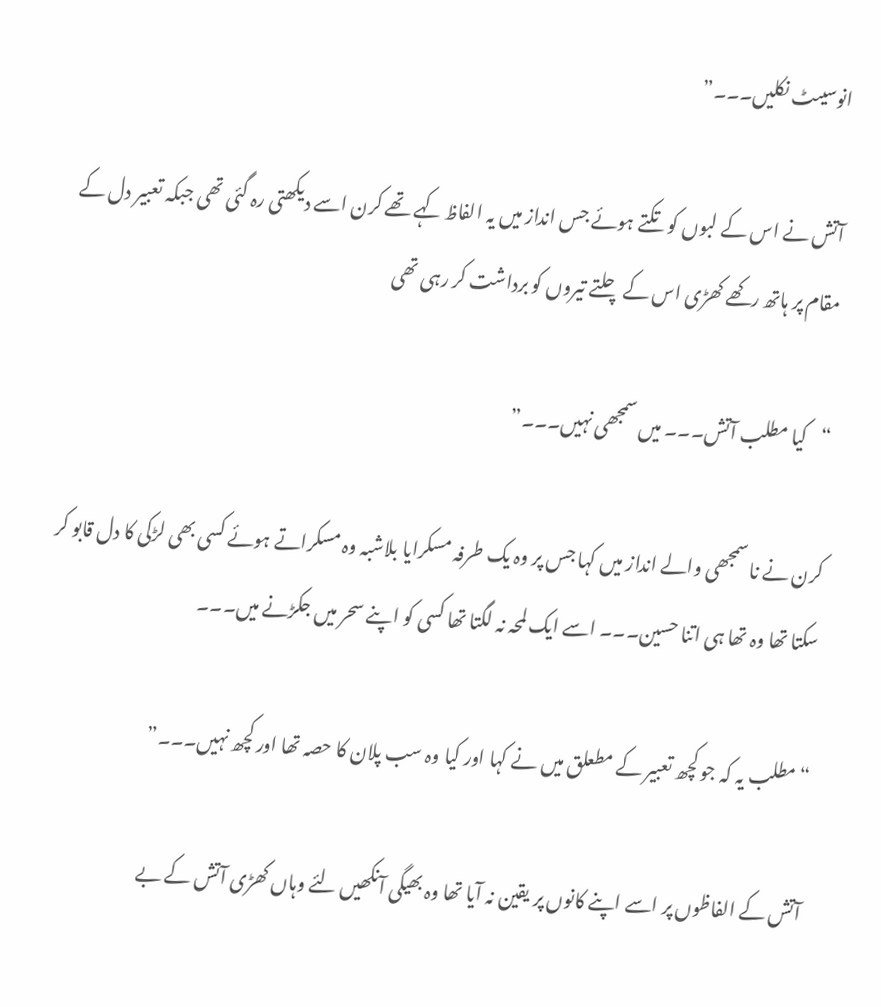انوسیںٹ نکلیں۔۔۔”

آتش نے اس کے لبوں کو تکتے ہوئے جس انداز میں یہ الفاظ کہے تھے کرن اسے دیکھتی رہ گئی تھی جبکہ تعبیر دل کے مقام پر ہاتھ رکھے کھڑی اس کے چلتے تیروں کو برداشت کر رہی تھی

“کیا مطلب آتش۔۔۔ میں سمجھی نہیں۔۔۔”

کرن نے نا سمجھی والے انداز میں کہا جس پر وہ یک طرفہ مسکرایا بلاشبہ وہ مسکراتے ہوئے کسی بھی لڑکی کا دل قابو کر سکتا تھا وہ تھا ہی اتنا حسین۔۔۔ اسے ایک لمحہ نہ لگتا تھا کسی کو اپنے سحر میں جکڑنے میں۔۔۔

“مطلب یہ کہ جو کچھ تعبیر کے مطعلق میں نے کہا اور کیا وہ سب پلان کا حصہ تھا اور کچھ نہیں۔۔۔”

آتش کے الفاظوں پر اسے اپنے کانوں پر یقین نہ آیا تھا وہ بھیگی آنکھیں لئے وہاں کھڑی آتش کے بے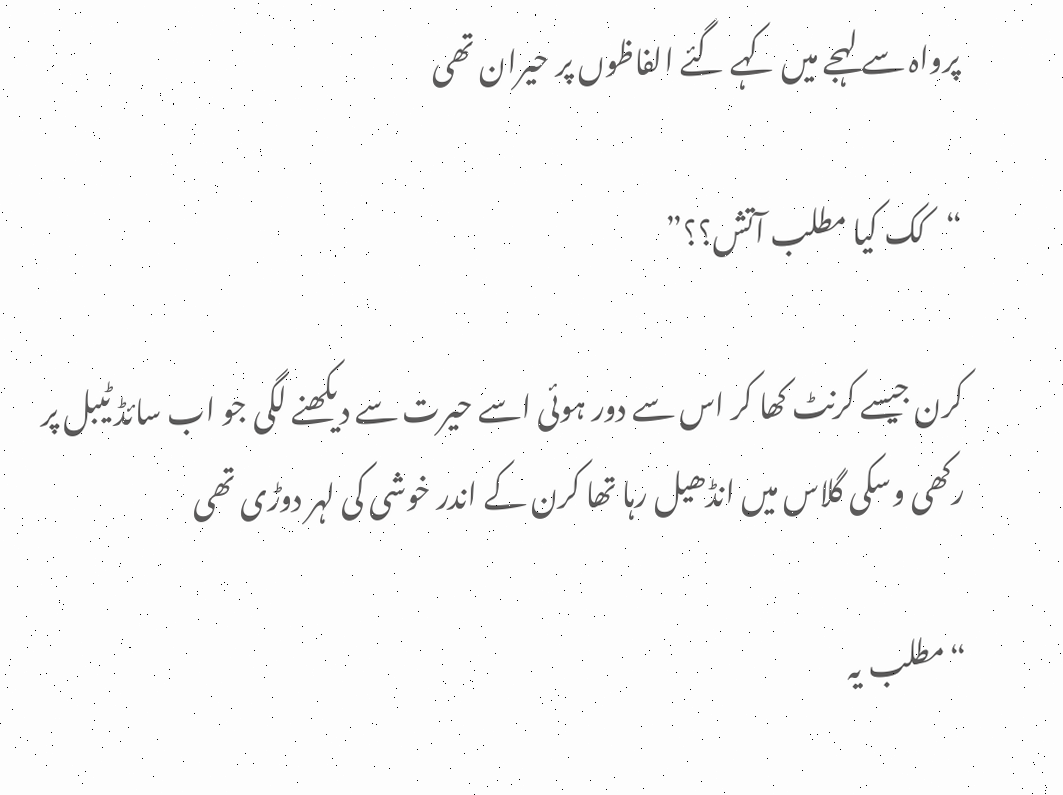پرواہ سے لہجے میں کہے گئے الفاظوں پر حیران تھی

“کک کیا مطلب آتش؟؟”

کرن جیسے کرنٹ کھا کر اس سے دور ہوئی اسے حیرت سے دیکھنے لگی جو اب سائڈ ٹیبل پر رکھی وسکی گلاس میں انڈھیل رہا تھا کرن کے اندر خوشی کی لہر دوڑی تھی

“مطلب یہ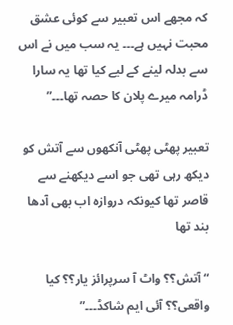کہ مجھے اس تعبیر سے کوئی عشق محبت نہیں ہے۔۔۔ یہ سب میں نے اس سے بدلہ لینے کے لیے کیا تھا یہ سارا ڈرامہ میرے پلان کا حصہ تھا۔۔۔”

تعبیر پھٹی پھٹی آنکھوں سے آتش کو دیکھ رہی تھی جو اسے دیکھنے سے قاصر تھا کیونکہ دروازہ اب بھی آدھا بند تھا

“آتش؟؟ واٹ آ سرپرائز یار؟؟ کیا واقعی؟؟ آئی ایم شاکڈ۔۔۔”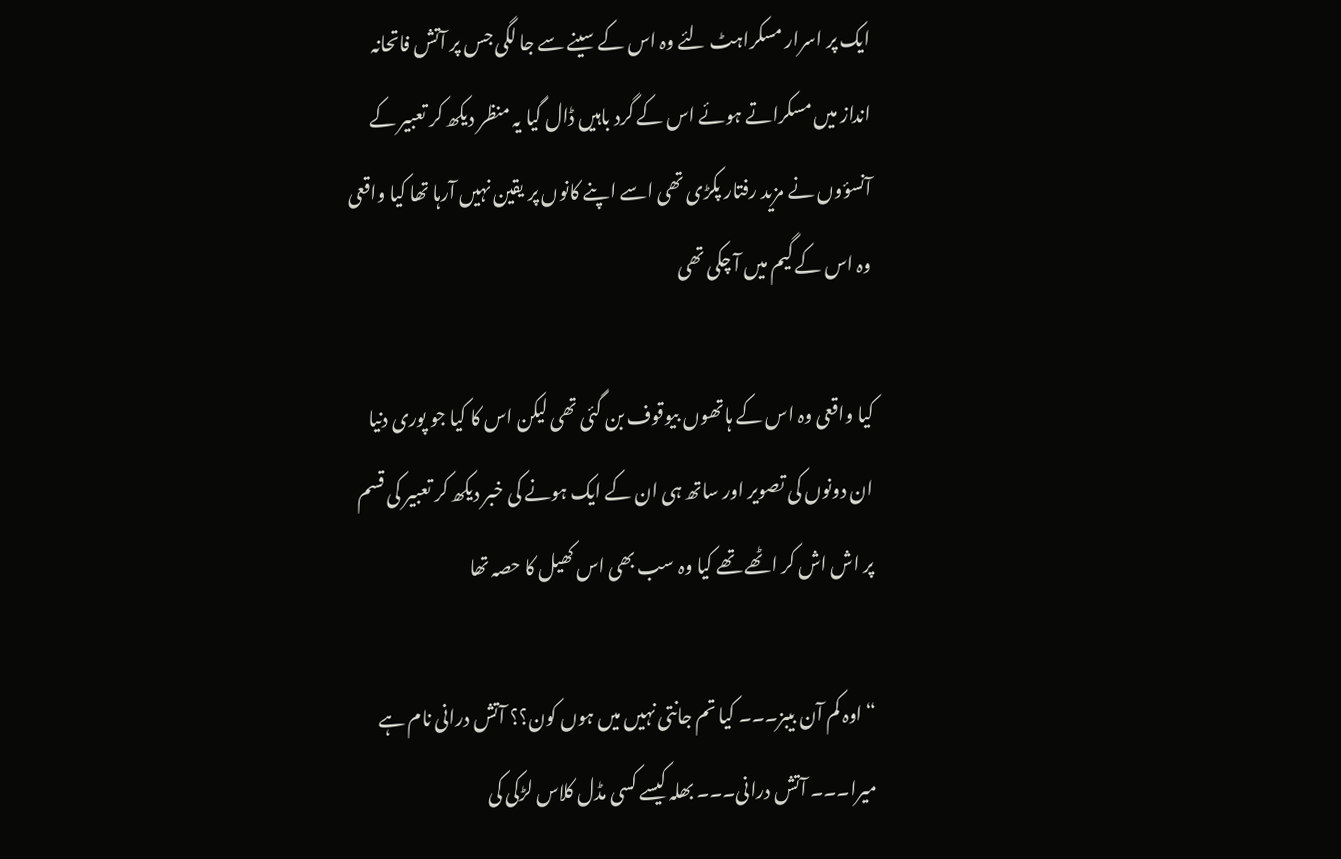ایک پر اسرار مسکراہٹ لئے وہ اس کے سینے سے جا لگی جس پر آتش فاتحانہ انداز میں مسکراتے ہوئے اس کے گرد باہیں ڈال گیا یہ منظر دیکھ کر تعبیر کے آنسؤوں نے مزید رفتار پکڑی تھی اسے اپنے کانوں پر یقین نہیں آرہا تھا کیا واقعی وہ اس کے گیم میں آ چکی تھی

کیا واقعی وہ اس کے ہاتھوں بیوقوف بن گئی تھی لیکن اس کا کیا جو پوری دنیا ان دونوں کی تصویر اور ساتھ ہی ان کے ایک ہونے کی خبر دیکھ کر تعبیر کی قسم پر اش اش کر اٹھے تھے کیا وہ سب بھی اس کھیل کا حصہ تھا

“اوہ کم آن بیبز۔۔۔ کیا تم جانتی نہیں میں ہوں کون؟؟ آتش درانی نام ہے میرا۔۔۔ آتش درانی۔۔۔ بھلہ کیسے کسی مڈل کلاس لڑکی کی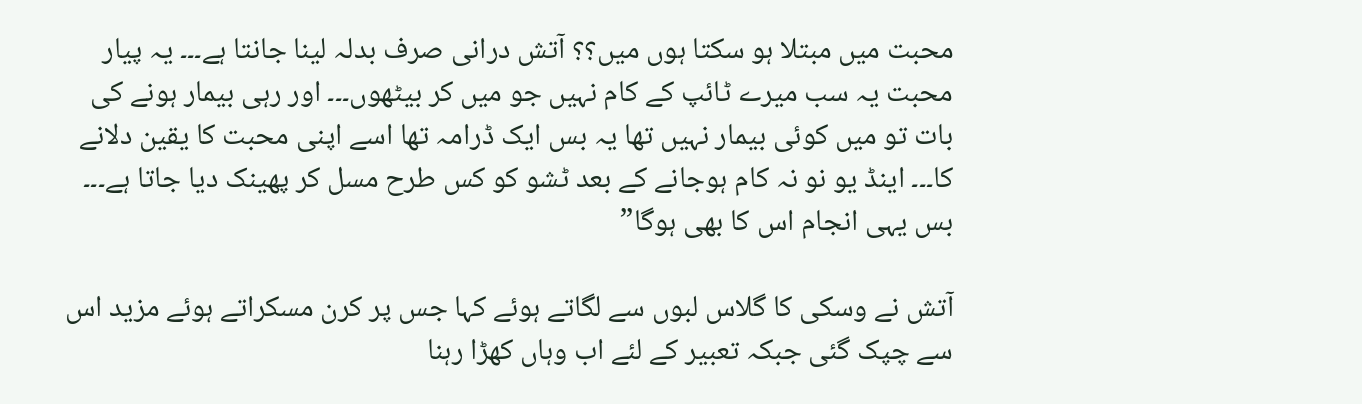محبت میں مبتلا ہو سکتا ہوں میں؟؟ آتش درانی صرف بدلہ لینا جانتا ہے۔۔۔ یہ پیار محبت یہ سب میرے ٹائپ کے کام نہیں جو میں کر بیٹھوں۔۔۔ اور رہی بیمار ہونے کی بات تو میں کوئی بیمار نہیں تھا یہ بس ایک ڈرامہ تھا اسے اپنی محبت کا یقین دلانے کا۔۔۔ اینڈ یو نو نہ کام ہوجانے کے بعد ٹشو کو کس طرح مسل کر پھینک دیا جاتا ہے۔۔۔ بس یہی انجام اس کا بھی ہوگا”

آتش نے وسکی کا گلاس لبوں سے لگاتے ہوئے کہا جس پر کرن مسکراتے ہوئے مزید اس سے چپک گئی جبکہ تعبیر کے لئے اب وہاں کھڑا رہنا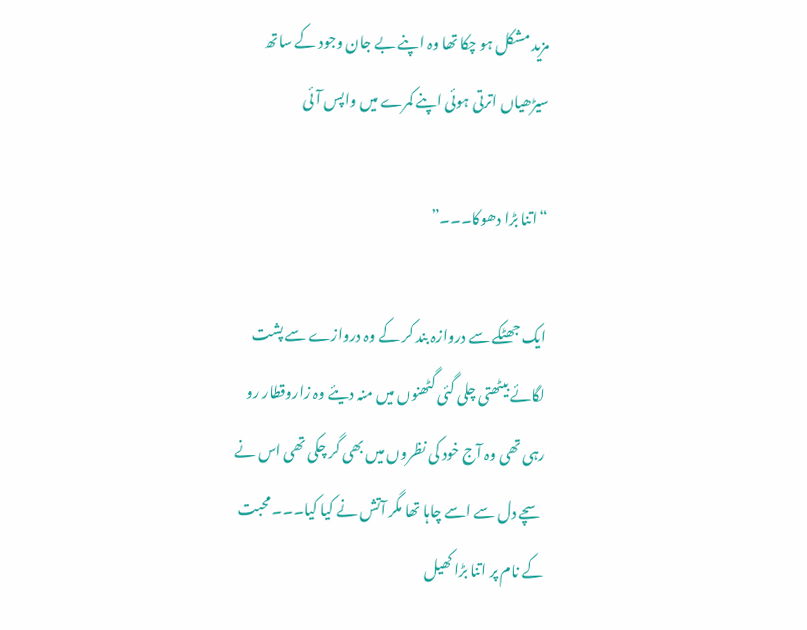مزید مشکل ہو چکا تھا وہ اپنے بے جان وجود کے ساتھ سیڑھیاں اترتی ہوئی اپنے کمرے میں واپس آئی

“اتنا بڑا دھوکا۔۔۔”

ایک جھٹکے سے دروازہ بند کر کے وہ دروازے سے پشت لگائے بیٹھتی چلی گئی گٹھنوں میں منہ دیئے وہ زاروقطار رو رہی تھی وہ آج خود کی نظروں میں بھی گر چکی تھی اس نے سچے دل سے اسے چاہا تھا مگر آتش نے کیا کیا۔۔۔ محبت کے نام پر اتنا بڑا کھیل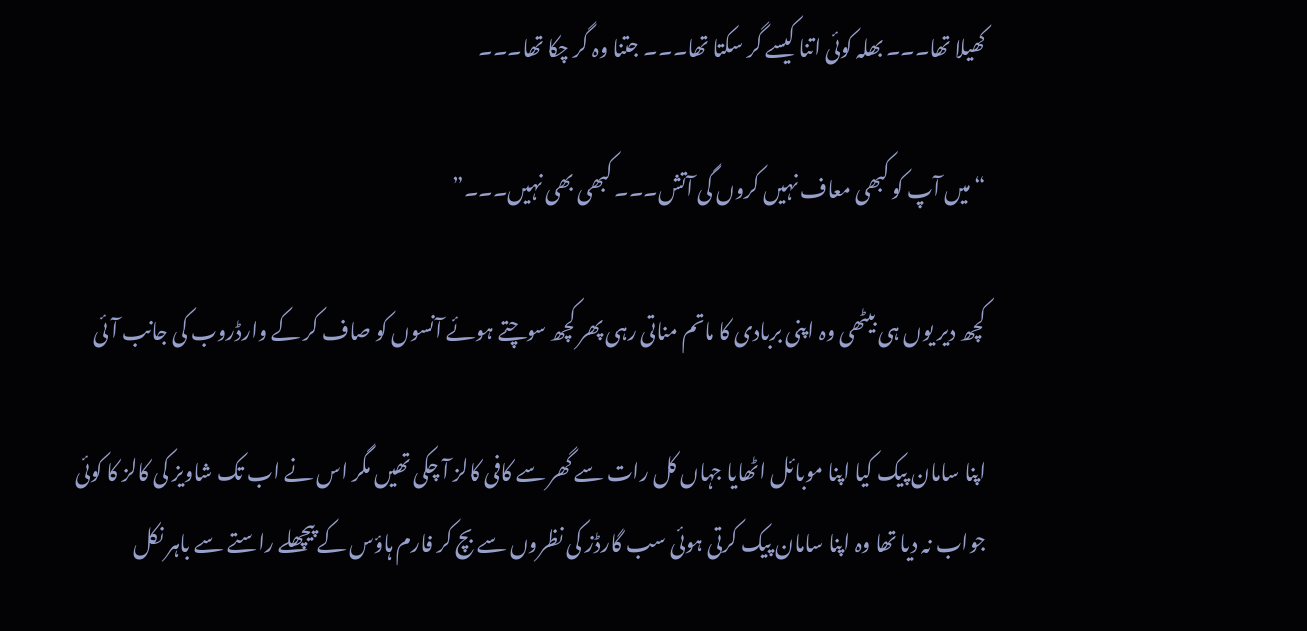کھیلا تھا۔۔۔ بھلہ کوئی اتنا کیسے گر سکتا تھا۔۔۔ جتنا وہ گر چکا تھا۔۔۔

“میں آپ کو کبھی معاف نہیں کروں گی آتش۔۔۔ کبھی بھی نہیں۔۔۔”

کچھ دیر یوں ہی بیٹھی وہ اپنی بربادی کا ماتم مناتی رہی پھر کچھ سوچتے ہوئے آنسوں کو صاف کر کے وارڈروب کی جانب آئی

اپنا سامان پیک کیا اپنا موبائل اٹھایا جہاں کل رات سے گھر سے کافی کالز آ چکی تھیں مگر اس نے اب تک شاویز کی کالز کا کوئی جواب نہ دیا تھا وہ اپنا سامان پیک کرتی ہوئی سب گارڈز کی نظروں سے بچ کر فارم ہاؤس کے پیچھلے راستے سے باہر نکل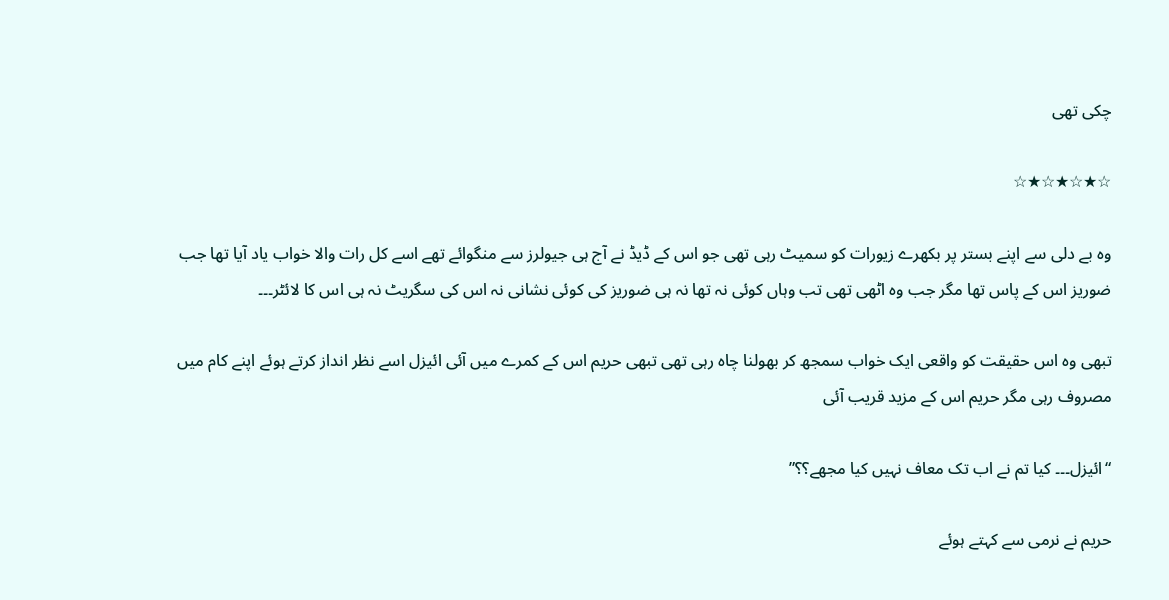چکی تھی

☆★☆★☆★☆

وہ بے دلی سے اپنے بستر پر بکھرے زیورات کو سمیٹ رہی تھی جو اس کے ڈیڈ نے آج ہی جیولرز سے منگوائے تھے اسے کل رات والا خواب یاد آیا تھا جب ضوریز اس کے پاس تھا مگر جب وہ اٹھی تھی تب وہاں کوئی نہ تھا نہ ہی ضوریز کی کوئی نشانی نہ اس کی سگریٹ نہ ہی اس کا لائٹر۔۔۔

تبھی وہ اس حقیقت کو واقعی ایک خواب سمجھ کر بھولنا چاہ رہی تھی تبھی حریم اس کے کمرے میں آئی ائیزل اسے نظر انداز کرتے ہوئے اپنے کام میں مصروف رہی مگر حریم اس کے مزید قریب آئی

“ائیزل۔۔۔ کیا تم نے اب تک معاف نہیں کیا مجھے؟؟”

حریم نے نرمی سے کہتے ہوئے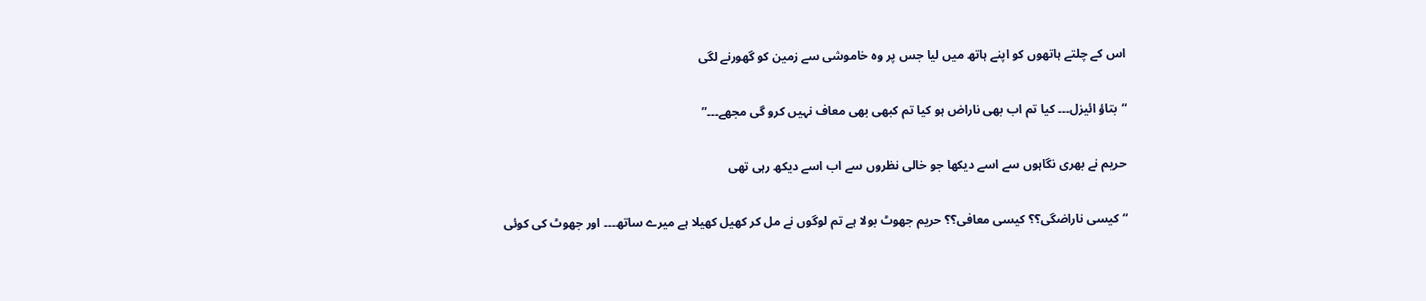اس کے چلتے ہاتھوں کو اپنے ہاتھ میں لیا جس پر وہ خاموشی سے زمین کو گھورنے لگی

“بتاؤ ائیزل۔۔۔ کیا تم اب بھی ناراض ہو کیا تم کبھی بھی معاف نہیں کرو گی مجھے۔۔۔”

حریم نے بھری نگاہوں سے اسے دیکھا جو خالی نظروں سے اب اسے دیکھ رہی تھی

“کیسی ناراضگی؟؟ کیسی معافی؟؟ حریم جھوٹ بولا ہے تم لوگوں نے مل کر کھیل کھیلا ہے میرے ساتھ۔۔۔ اور جھوٹ کی کوئی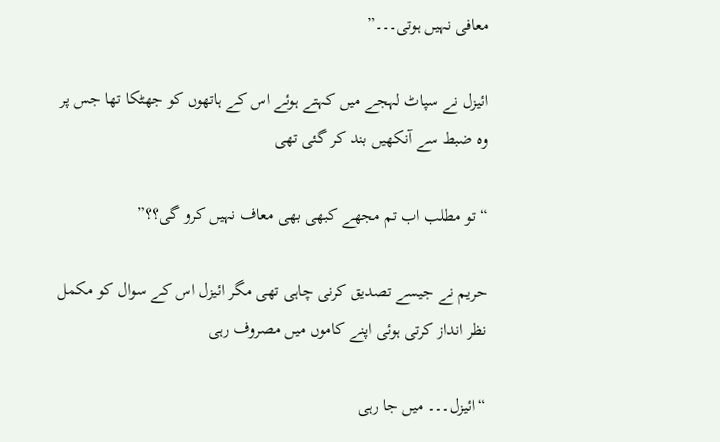معافی نہیں ہوتی۔۔۔”

ائیزل نے سپاٹ لہجے میں کہتے ہوئے اس کے ہاتھوں کو جھٹکا تھا جس پر وہ ضبط سے آنکھیں بند کر گئی تھی

“تو مطلب اب تم مجھے کبھی بھی معاف نہیں کرو گی؟؟”

حریم نے جیسے تصدیق کرنی چاہی تھی مگر ائیزل اس کے سوال کو مکمل نظر انداز کرتی ہوئی اپنے کاموں میں مصروف رہی

“ائیزل۔۔۔ میں جا رہی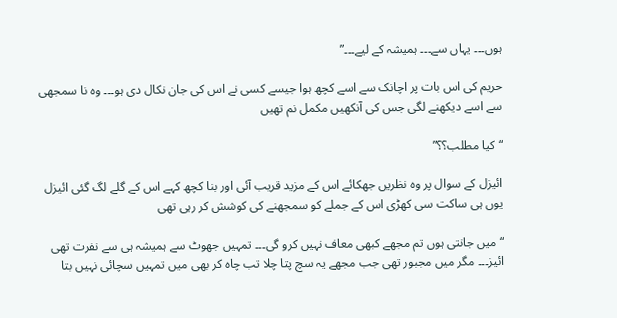ہوں۔۔۔ یہاں سے۔۔۔ ہمیشہ کے لیے۔۔۔”

حریم کی اس بات پر اچانک سے اسے کچھ ہوا جیسے کسی نے اس کی جان نکال دی ہو۔۔۔ وہ نا سمجھی سے اسے دیکھنے لگی جس کی آنکھیں مکمل نم تھیں

“کیا مطلب؟؟”

ائیزل کے سوال پر وہ نظریں جھکائے اس کے مزید قریب آئی اور بنا کچھ کہے اس کے گلے لگ گئی ائیزل یوں ہی ساکت سی کھڑی اس کے جملے کو سمجھنے کی کوشش کر رہی تھی

“میں جانتی ہوں تم مجھے کبھی معاف نہیں کرو گی۔۔۔ تمہیں جھوٹ سے ہمیشہ ہی سے نفرت تھی ائیز۔۔۔ مگر میں مجبور تھی جب مجھے یہ سچ پتا چلا تب چاہ کر بھی میں تمہیں سچائی نہیں بتا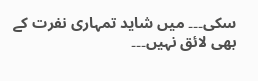سکی۔۔۔ میں شاید تمہاری نفرت کے بھی لائق نہیں۔۔۔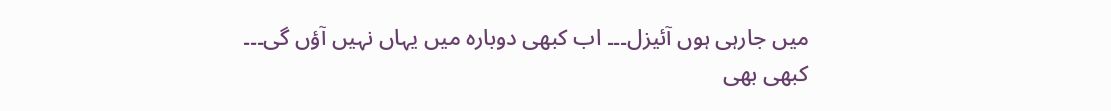میں جارہی ہوں آئیزل۔۔۔ اب کبھی دوبارہ میں یہاں نہیں آؤں گی۔۔۔ کبھی بھی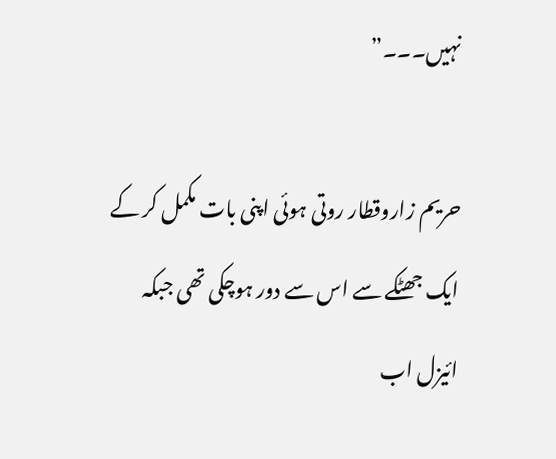نہیں۔۔۔”

حریم زاروقطار روتی ہوئی اپنی بات مکمل کر کے ایک جھٹکے سے اس سے دور ہوچکی تھی جبکہ ائیزل اب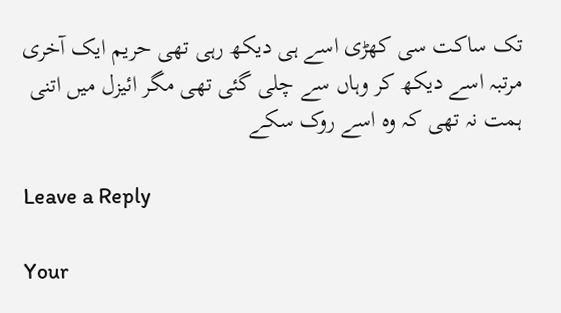تک ساکت سی کھڑی اسے ہی دیکھ رہی تھی حریم ایک آخری مرتبہ اسے دیکھ کر وہاں سے چلی گئی تھی مگر ائیزل میں اتنی ہمت نہ تھی کہ وہ اسے روک سکے

Leave a Reply

Your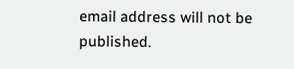email address will not be published.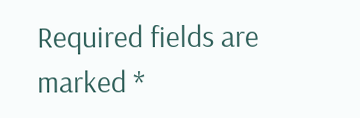Required fields are marked *